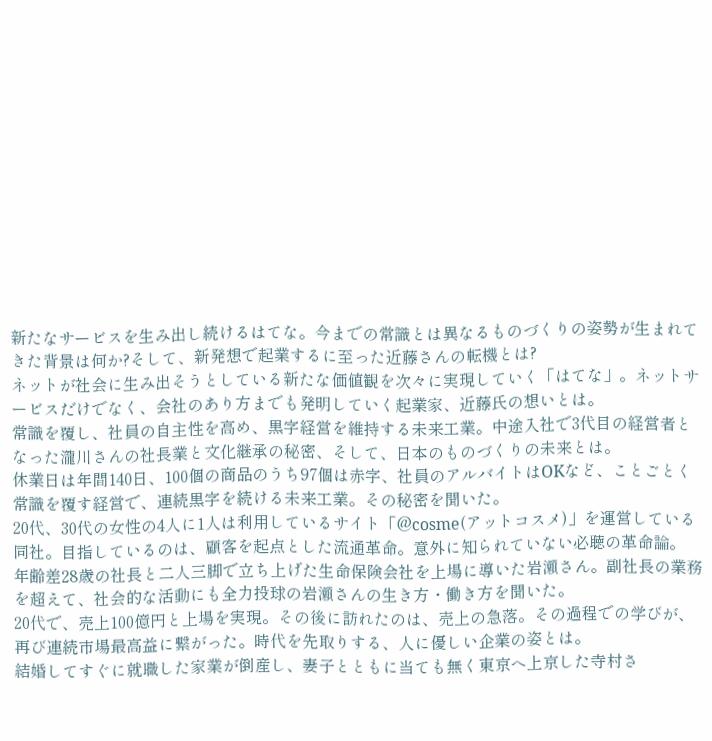新たなサービスを生み出し続けるはてな。今までの常識とは異なるものづくりの姿勢が生まれてきた背景は何か?そして、新発想で起業するに至った近藤さんの転機とは?
ネットが社会に生み出そうとしている新たな価値観を次々に実現していく「はてな」。ネットサービスだけでなく、会社のあり方までも発明していく起業家、近藤氏の想いとは。
常識を覆し、社員の自主性を高め、黒字経営を維持する未来工業。中途入社で3代目の経営者となった瀧川さんの社長業と文化継承の秘密、そして、日本のものづくりの未来とは。
休業日は年間140日、100個の商品のうち97個は赤字、社員のアルバイトはOKなど、ことごとく常識を覆す経営で、連続黒字を続ける未来工業。その秘密を聞いた。
20代、30代の女性の4人に1人は利用しているサイト「@cosme(アットコスメ)」を運営している同社。目指しているのは、顧客を起点とした流通革命。意外に知られていない必聴の革命論。
年齢差28歳の社長と二人三脚で立ち上げた生命保険会社を上場に導いた岩瀬さん。副社長の業務を超えて、社会的な活動にも全力投球の岩瀬さんの生き方・働き方を聞いた。
20代で、売上100億円と上場を実現。その後に訪れたのは、売上の急落。その過程での学びが、再び連続市場最高益に繋がった。時代を先取りする、人に優しい企業の姿とは。
結婚してすぐに就職した家業が倒産し、妻子とともに当ても無く東京へ上京した寺村さ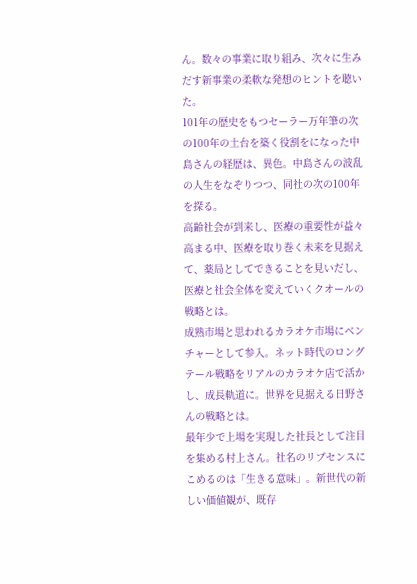ん。数々の事業に取り組み、次々に生みだす新事業の柔軟な発想のヒントを聴いた。
101年の歴史をもつセーラー万年筆の次の100年の土台を築く役割をになった中島さんの経歴は、異色。中島さんの波乱の人生をなぞりつつ、同社の次の100年を探る。
高齢社会が到来し、医療の重要性が益々高まる中、医療を取り巻く未来を見据えて、薬局としてできることを見いだし、医療と社会全体を変えていくクオールの戦略とは。
成熟市場と思われるカラオケ市場にベンチャーとして参入。ネット時代のロングテール戦略をリアルのカラオケ店で活かし、成長軌道に。世界を見据える日野さんの戦略とは。
最年少で上場を実現した社長として注目を集める村上さん。社名のリブセンスにこめるのは「生きる意味」。新世代の新しい価値観が、既存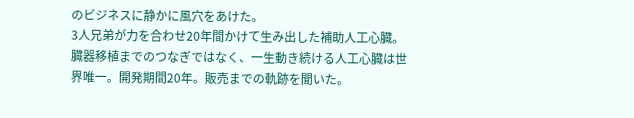のビジネスに静かに風穴をあけた。
3人兄弟が力を合わせ20年間かけて生み出した補助人工心臓。臓器移植までのつなぎではなく、一生動き続ける人工心臓は世界唯一。開発期間20年。販売までの軌跡を聞いた。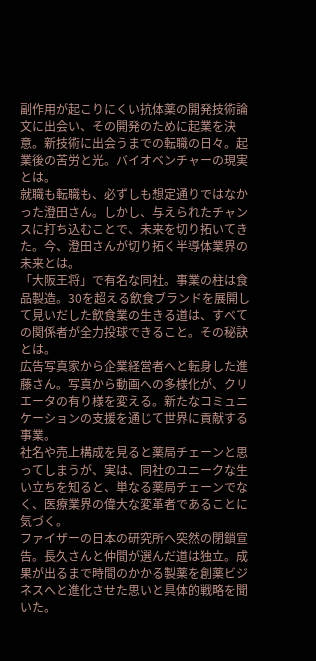副作用が起こりにくい抗体薬の開発技術論文に出会い、その開発のために起業を決意。新技術に出会うまでの転職の日々。起業後の苦労と光。バイオベンチャーの現実とは。
就職も転職も、必ずしも想定通りではなかった澄田さん。しかし、与えられたチャンスに打ち込むことで、未来を切り拓いてきた。今、澄田さんが切り拓く半導体業界の未来とは。
「大阪王将」で有名な同社。事業の柱は食品製造。30を超える飲食ブランドを展開して見いだした飲食業の生きる道は、すべての関係者が全力投球できること。その秘訣とは。
広告写真家から企業経営者へと転身した進藤さん。写真から動画への多様化が、クリエータの有り様を変える。新たなコミュニケーションの支援を通じて世界に貢献する事業。
社名や売上構成を見ると薬局チェーンと思ってしまうが、実は、同社のユニークな生い立ちを知ると、単なる薬局チェーンでなく、医療業界の偉大な変革者であることに気づく。
ファイザーの日本の研究所へ突然の閉鎖宣告。長久さんと仲間が選んだ道は独立。成果が出るまで時間のかかる製薬を創薬ビジネスへと進化させた思いと具体的戦略を聞いた。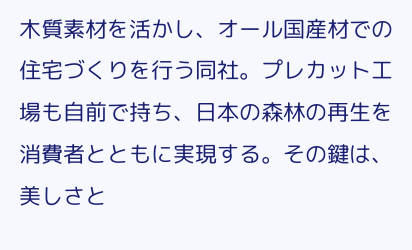木質素材を活かし、オール国産材での住宅づくりを行う同社。プレカット工場も自前で持ち、日本の森林の再生を消費者とともに実現する。その鍵は、美しさと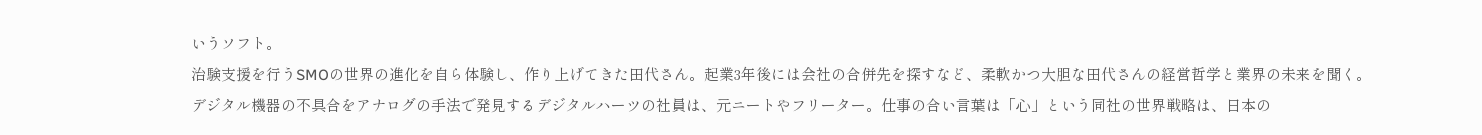いうソフト。
治験支援を行うSMOの世界の進化を自ら体験し、作り上げてきた田代さん。起業3年後には会社の合併先を探すなど、柔軟かつ大胆な田代さんの経営哲学と業界の未来を聞く。
デジタル機器の不具合をアナログの手法で発見するデジタルハーツの社員は、元ニートやフリーター。仕事の合い言葉は「心」という同社の世界戦略は、日本の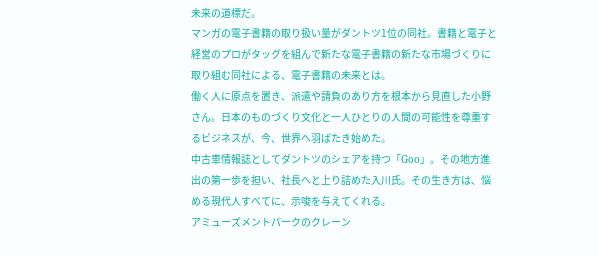未来の道標だ。
マンガの電子書籍の取り扱い量がダントツ1位の同社。書籍と電子と経営のプロがタッグを組んで新たな電子書籍の新たな市場づくりに取り組む同社による、電子書籍の未来とは。
働く人に原点を置き、派遣や請負のあり方を根本から見直した小野さん。日本のものづくり文化と一人ひとりの人間の可能性を尊重するビジネスが、今、世界へ羽ばたき始めた。
中古車情報誌としてダントツのシェアを持つ「Goo」。その地方進出の第一歩を担い、社長へと上り詰めた入川氏。その生き方は、悩める現代人すべてに、示唆を与えてくれる。
アミューズメントパークのクレーン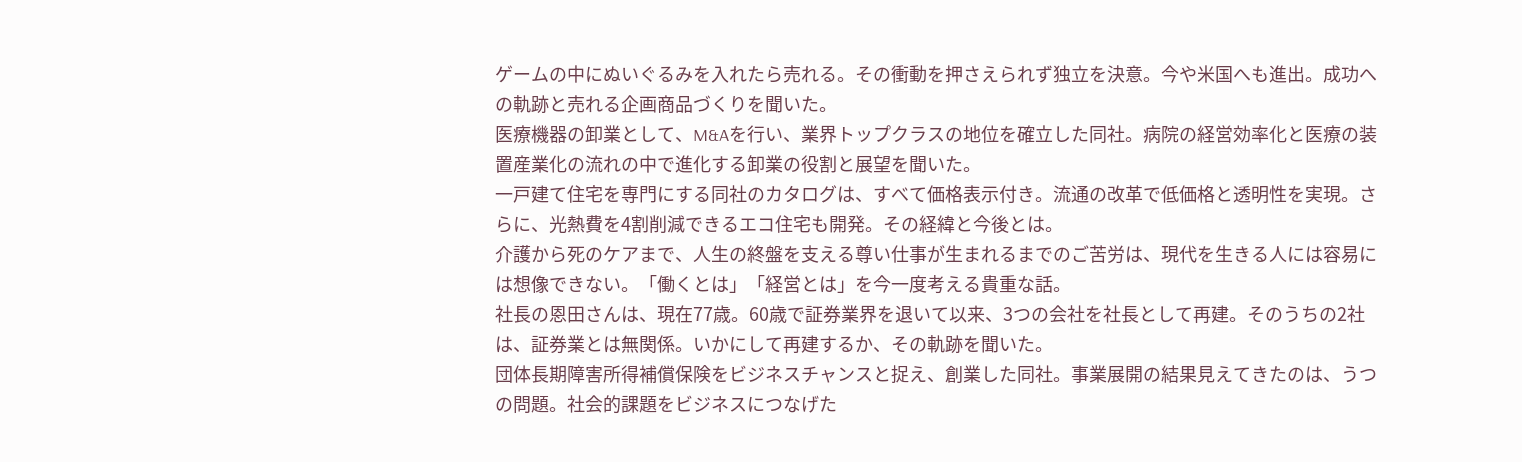ゲームの中にぬいぐるみを入れたら売れる。その衝動を押さえられず独立を決意。今や米国へも進出。成功への軌跡と売れる企画商品づくりを聞いた。
医療機器の卸業として、M&Aを行い、業界トップクラスの地位を確立した同社。病院の経営効率化と医療の装置産業化の流れの中で進化する卸業の役割と展望を聞いた。
一戸建て住宅を専門にする同社のカタログは、すべて価格表示付き。流通の改革で低価格と透明性を実現。さらに、光熱費を4割削減できるエコ住宅も開発。その経緯と今後とは。
介護から死のケアまで、人生の終盤を支える尊い仕事が生まれるまでのご苦労は、現代を生きる人には容易には想像できない。「働くとは」「経営とは」を今一度考える貴重な話。
社長の恩田さんは、現在77歳。60歳で証券業界を退いて以来、3つの会社を社長として再建。そのうちの2社は、証券業とは無関係。いかにして再建するか、その軌跡を聞いた。
団体長期障害所得補償保険をビジネスチャンスと捉え、創業した同社。事業展開の結果見えてきたのは、うつの問題。社会的課題をビジネスにつなげた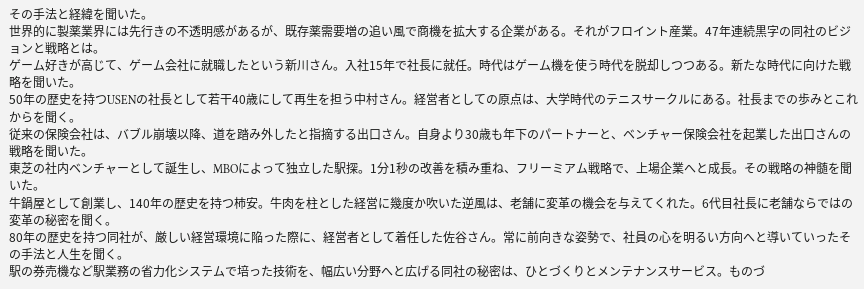その手法と経緯を聞いた。
世界的に製薬業界には先行きの不透明感があるが、既存薬需要増の追い風で商機を拡大する企業がある。それがフロイント産業。47年連続黒字の同社のビジョンと戦略とは。
ゲーム好きが高じて、ゲーム会社に就職したという新川さん。入社15年で社長に就任。時代はゲーム機を使う時代を脱却しつつある。新たな時代に向けた戦略を聞いた。
50年の歴史を持つUSENの社長として若干40歳にして再生を担う中村さん。経営者としての原点は、大学時代のテニスサークルにある。社長までの歩みとこれからを聞く。
従来の保険会社は、バブル崩壊以降、道を踏み外したと指摘する出口さん。自身より30歳も年下のパートナーと、ベンチャー保険会社を起業した出口さんの戦略を聞いた。
東芝の社内ベンチャーとして誕生し、MBOによって独立した駅探。1分1秒の改善を積み重ね、フリーミアム戦略で、上場企業へと成長。その戦略の神髄を聞いた。
牛鍋屋として創業し、140年の歴史を持つ柿安。牛肉を柱とした経営に幾度か吹いた逆風は、老舗に変革の機会を与えてくれた。6代目社長に老舗ならではの変革の秘密を聞く。
80年の歴史を持つ同社が、厳しい経営環境に陥った際に、経営者として着任した佐谷さん。常に前向きな姿勢で、社員の心を明るい方向へと導いていったその手法と人生を聞く。
駅の券売機など駅業務の省力化システムで培った技術を、幅広い分野へと広げる同社の秘密は、ひとづくりとメンテナンスサービス。ものづ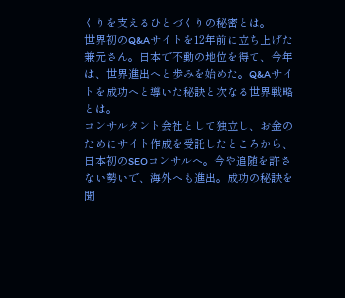くりを支えるひとづくりの秘密とは。
世界初のQ&Aサイトを12年前に立ち上げた兼元さん。日本で不動の地位を得て、今年は、世界進出へと歩みを始めた。Q&Aサイトを成功へと導いた秘訣と次なる世界戦略とは。
コンサルタント会社として独立し、お金のためにサイト作成を受託したところから、日本初のSEOコンサルへ。今や追随を許さない勢いで、海外へも進出。成功の秘訣を聞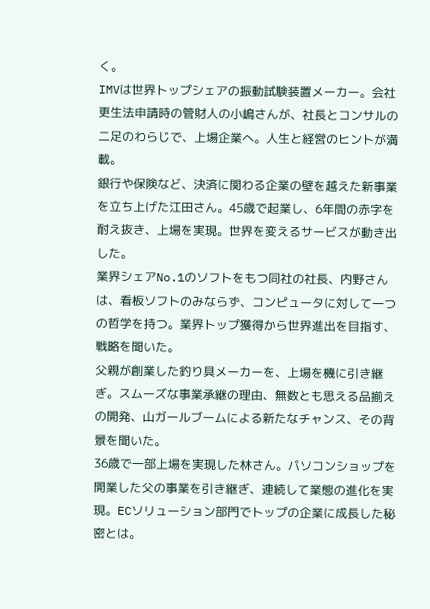く。
IMVは世界トップシェアの振動試験装置メーカー。会社更生法申請時の管財人の小嶋さんが、社長とコンサルの二足のわらじで、上場企業へ。人生と経営のヒントが満載。
銀行や保険など、決済に関わる企業の壁を越えた新事業を立ち上げた江田さん。45歳で起業し、6年間の赤字を耐え抜き、上場を実現。世界を変えるサービスが動き出した。
業界シェアNo.1のソフトをもつ同社の社長、内野さんは、看板ソフトのみならず、コンピュータに対して一つの哲学を持つ。業界トップ獲得から世界進出を目指す、戦略を聞いた。
父親が創業した釣り具メーカーを、上場を機に引き継ぎ。スムーズな事業承継の理由、無数とも思える品揃えの開発、山ガールブームによる新たなチャンス、その背景を聞いた。
36歳で一部上場を実現した林さん。パソコンショップを開業した父の事業を引き継ぎ、連続して業態の進化を実現。ECソリューション部門でトップの企業に成長した秘密とは。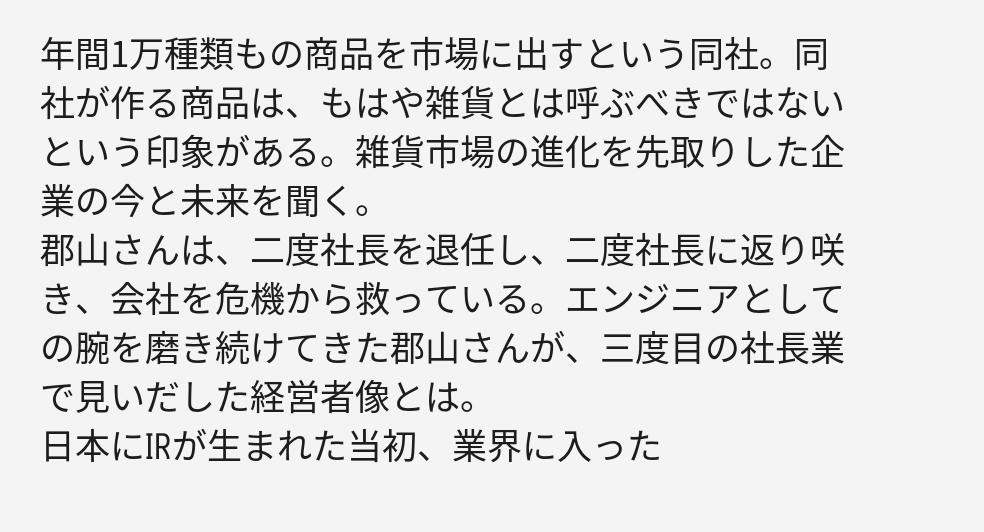年間1万種類もの商品を市場に出すという同社。同社が作る商品は、もはや雑貨とは呼ぶべきではないという印象がある。雑貨市場の進化を先取りした企業の今と未来を聞く。
郡山さんは、二度社長を退任し、二度社長に返り咲き、会社を危機から救っている。エンジニアとしての腕を磨き続けてきた郡山さんが、三度目の社長業で見いだした経営者像とは。
日本にIRが生まれた当初、業界に入った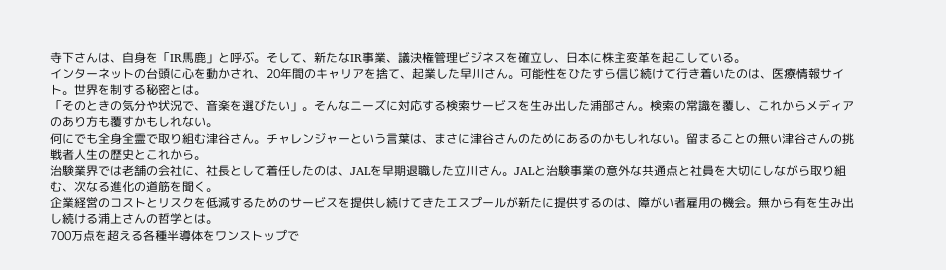寺下さんは、自身を「IR馬鹿」と呼ぶ。そして、新たなIR事業、議決権管理ビジネスを確立し、日本に株主変革を起こしている。
インターネットの台頭に心を動かされ、20年間のキャリアを捨て、起業した早川さん。可能性をひたすら信じ続けて行き着いたのは、医療情報サイト。世界を制する秘密とは。
「そのときの気分や状況で、音楽を選びたい」。そんなニーズに対応する検索サービスを生み出した浦部さん。検索の常識を覆し、これからメディアのあり方も覆すかもしれない。
何にでも全身全霊で取り組む津谷さん。チャレンジャーという言葉は、まさに津谷さんのためにあるのかもしれない。留まることの無い津谷さんの挑戦者人生の歴史とこれから。
治験業界では老舗の会社に、社長として着任したのは、JALを早期退職した立川さん。JALと治験事業の意外な共通点と社員を大切にしながら取り組む、次なる進化の道筋を聞く。
企業経営のコストとリスクを低減するためのサービスを提供し続けてきたエスプールが新たに提供するのは、障がい者雇用の機会。無から有を生み出し続ける浦上さんの哲学とは。
700万点を超える各種半導体をワンストップで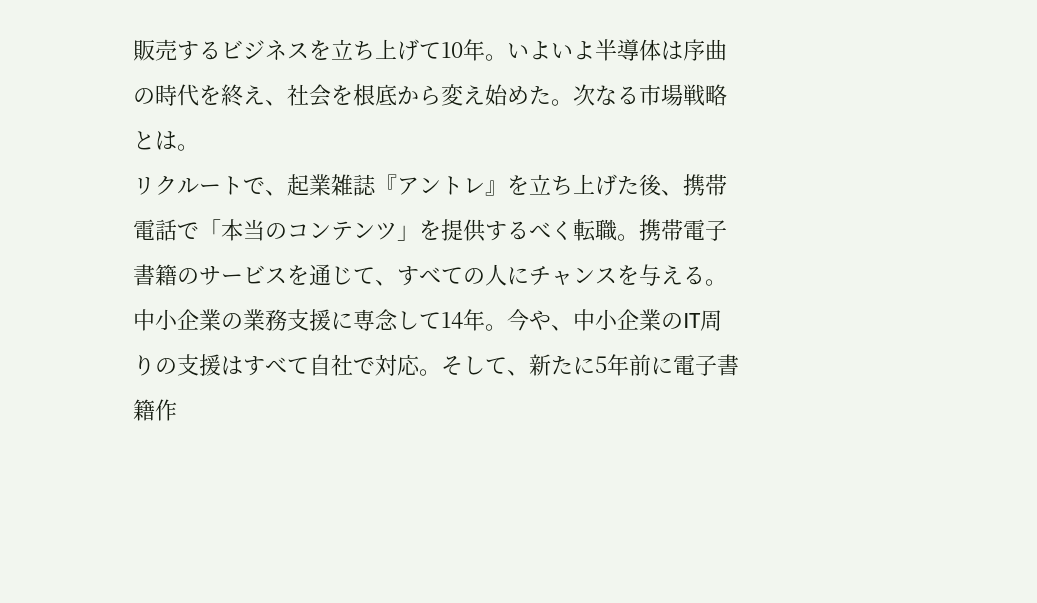販売するビジネスを立ち上げて10年。いよいよ半導体は序曲の時代を終え、社会を根底から変え始めた。次なる市場戦略とは。
リクルートで、起業雑誌『アントレ』を立ち上げた後、携帯電話で「本当のコンテンツ」を提供するべく転職。携帯電子書籍のサービスを通じて、すべての人にチャンスを与える。
中小企業の業務支援に専念して14年。今や、中小企業のIT周りの支援はすべて自社で対応。そして、新たに5年前に電子書籍作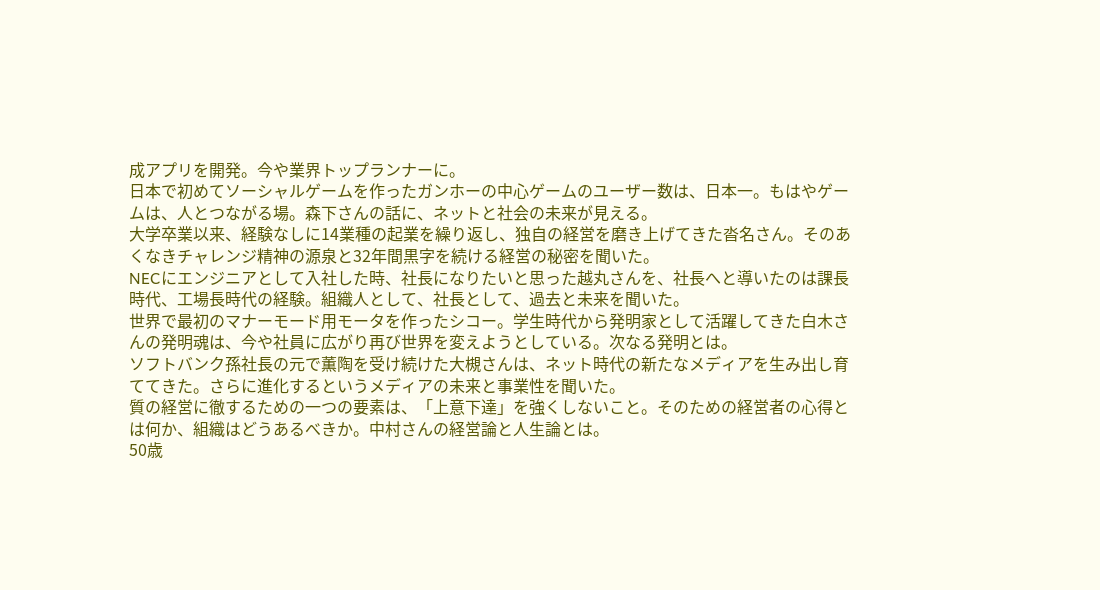成アプリを開発。今や業界トップランナーに。
日本で初めてソーシャルゲームを作ったガンホーの中心ゲームのユーザー数は、日本一。もはやゲームは、人とつながる場。森下さんの話に、ネットと社会の未来が見える。
大学卒業以来、経験なしに14業種の起業を繰り返し、独自の経営を磨き上げてきた沓名さん。そのあくなきチャレンジ精神の源泉と32年間黒字を続ける経営の秘密を聞いた。
NECにエンジニアとして入社した時、社長になりたいと思った越丸さんを、社長へと導いたのは課長時代、工場長時代の経験。組織人として、社長として、過去と未来を聞いた。
世界で最初のマナーモード用モータを作ったシコー。学生時代から発明家として活躍してきた白木さんの発明魂は、今や社員に広がり再び世界を変えようとしている。次なる発明とは。
ソフトバンク孫社長の元で薫陶を受け続けた大槻さんは、ネット時代の新たなメディアを生み出し育ててきた。さらに進化するというメディアの未来と事業性を聞いた。
質の経営に徹するための一つの要素は、「上意下達」を強くしないこと。そのための経営者の心得とは何か、組織はどうあるべきか。中村さんの経営論と人生論とは。
50歳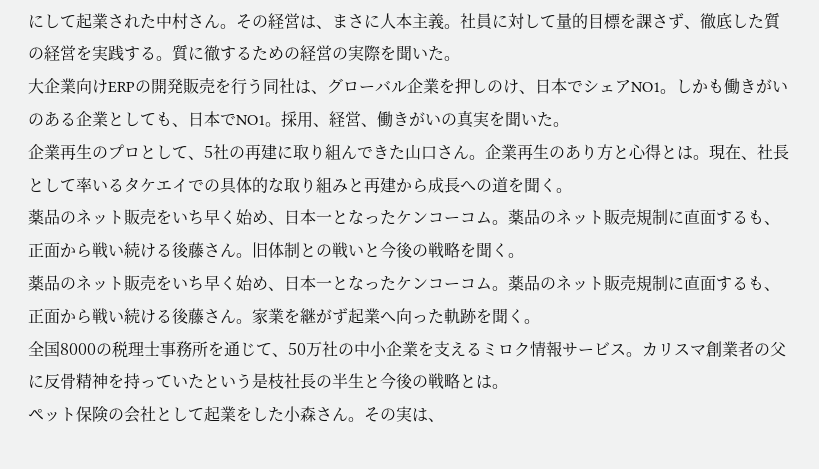にして起業された中村さん。その経営は、まさに人本主義。社員に対して量的目標を課さず、徹底した質の経営を実践する。質に徹するための経営の実際を聞いた。
大企業向けERPの開発販売を行う同社は、グローバル企業を押しのけ、日本でシェアNO1。しかも働きがいのある企業としても、日本でNO1。採用、経営、働きがいの真実を聞いた。
企業再生のプロとして、5社の再建に取り組んできた山口さん。企業再生のあり方と心得とは。現在、社長として率いるタケエイでの具体的な取り組みと再建から成長への道を聞く。
薬品のネット販売をいち早く始め、日本一となったケンコーコム。薬品のネット販売規制に直面するも、正面から戦い続ける後藤さん。旧体制との戦いと今後の戦略を聞く。
薬品のネット販売をいち早く始め、日本一となったケンコーコム。薬品のネット販売規制に直面するも、正面から戦い続ける後藤さん。家業を継がず起業へ向った軌跡を聞く。
全国8000の税理士事務所を通じて、50万社の中小企業を支えるミロク情報サービス。カリスマ創業者の父に反骨精神を持っていたという是枝社長の半生と今後の戦略とは。
ペット保険の会社として起業をした小森さん。その実は、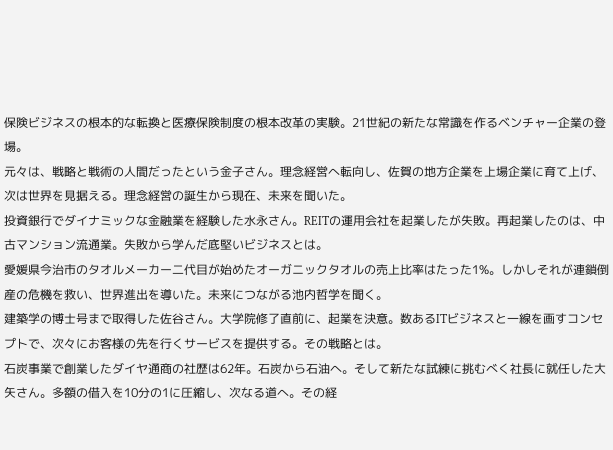保険ビジネスの根本的な転換と医療保険制度の根本改革の実験。21世紀の新たな常識を作るベンチャー企業の登場。
元々は、戦略と戦術の人間だったという金子さん。理念経営へ転向し、佐賀の地方企業を上場企業に育て上げ、次は世界を見据える。理念経営の誕生から現在、未来を聞いた。
投資銀行でダイナミックな金融業を経験した水永さん。REITの運用会社を起業したが失敗。再起業したのは、中古マンション流通業。失敗から学んだ底堅いビジネスとは。
愛媛県今治市のタオルメーカー二代目が始めたオーガニックタオルの売上比率はたった1%。しかしそれが連鎖倒産の危機を救い、世界進出を導いた。未来につながる池内哲学を聞く。
建築学の博士号まで取得した佐谷さん。大学院修了直前に、起業を決意。数あるITビジネスと一線を画すコンセプトで、次々にお客様の先を行くサービスを提供する。その戦略とは。
石炭事業で創業したダイヤ通商の社歴は62年。石炭から石油へ。そして新たな試練に挑むべく社長に就任した大矢さん。多額の借入を10分の1に圧縮し、次なる道へ。その経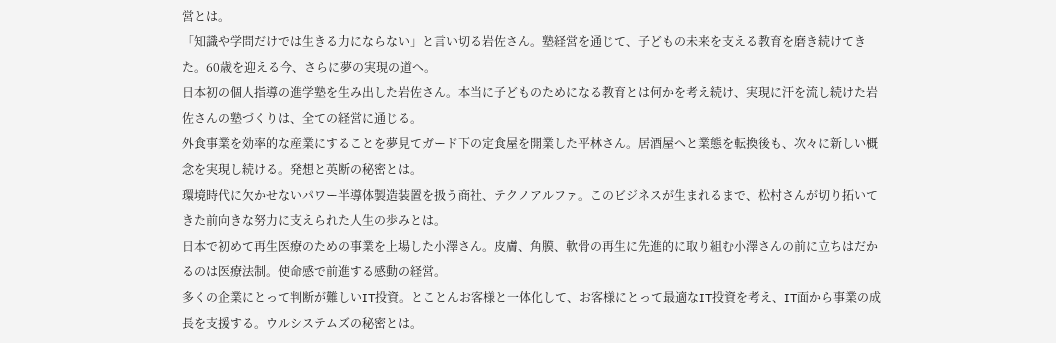営とは。
「知識や学問だけでは生きる力にならない」と言い切る岩佐さん。塾経営を通じて、子どもの未来を支える教育を磨き続けてきた。60歳を迎える今、さらに夢の実現の道へ。
日本初の個人指導の進学塾を生み出した岩佐さん。本当に子どものためになる教育とは何かを考え続け、実現に汗を流し続けた岩佐さんの塾づくりは、全ての経営に通じる。
外食事業を効率的な産業にすることを夢見てガード下の定食屋を開業した平林さん。居酒屋へと業態を転換後も、次々に新しい概念を実現し続ける。発想と英断の秘密とは。
環境時代に欠かせないパワー半導体製造装置を扱う商社、テクノアルファ。このビジネスが生まれるまで、松村さんが切り拓いてきた前向きな努力に支えられた人生の歩みとは。
日本で初めて再生医療のための事業を上場した小澤さん。皮膚、角膜、軟骨の再生に先進的に取り組む小澤さんの前に立ちはだかるのは医療法制。使命感で前進する感動の経営。
多くの企業にとって判断が難しいIT投資。とことんお客様と一体化して、お客様にとって最適なIT投資を考え、IT面から事業の成長を支援する。ウルシステムズの秘密とは。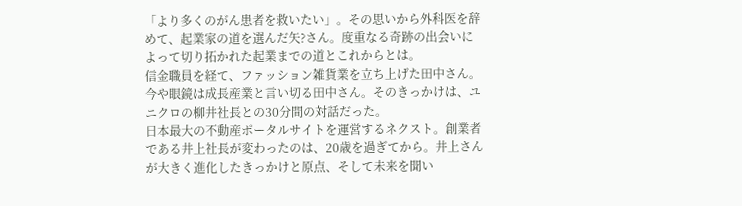「より多くのがん患者を救いたい」。その思いから外科医を辞めて、起業家の道を選んだ矢?さん。度重なる奇跡の出会いによって切り拓かれた起業までの道とこれからとは。
信金職員を経て、ファッション雑貨業を立ち上げた田中さん。今や眼鏡は成長産業と言い切る田中さん。そのきっかけは、ユニクロの柳井社長との30分間の対話だった。
日本最大の不動産ポータルサイトを運営するネクスト。創業者である井上社長が変わったのは、20歳を過ぎてから。井上さんが大きく進化したきっかけと原点、そして未来を聞い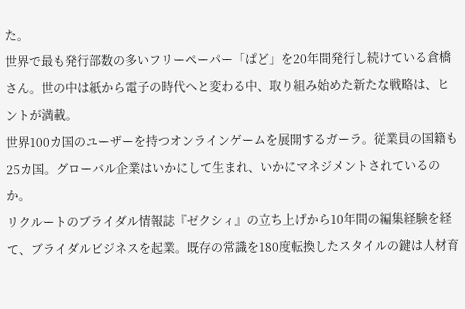た。
世界で最も発行部数の多いフリーペーパー「ぱど」を20年間発行し続けている倉橋さん。世の中は紙から電子の時代へと変わる中、取り組み始めた新たな戦略は、ヒントが満載。
世界100カ国のユーザーを持つオンラインゲームを展開するガーラ。従業員の国籍も25カ国。グローバル企業はいかにして生まれ、いかにマネジメントされているのか。
リクルートのブライダル情報誌『ゼクシィ』の立ち上げから10年間の編集経験を経て、ブライダルビジネスを起業。既存の常識を180度転換したスタイルの鍵は人材育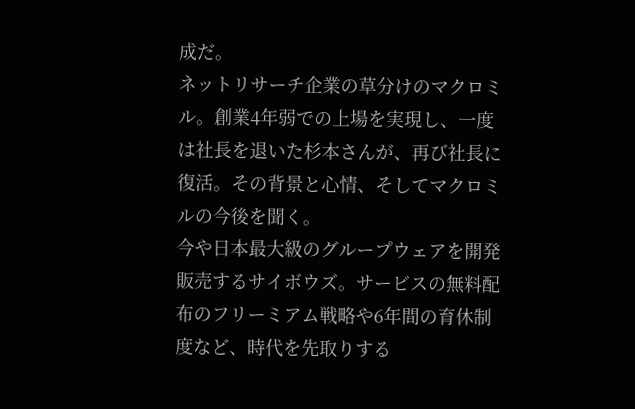成だ。
ネットリサーチ企業の草分けのマクロミル。創業4年弱での上場を実現し、一度は社長を退いた杉本さんが、再び社長に復活。その背景と心情、そしてマクロミルの今後を聞く。
今や日本最大級のグループウェアを開発販売するサイボウズ。サービスの無料配布のフリーミアム戦略や6年間の育休制度など、時代を先取りする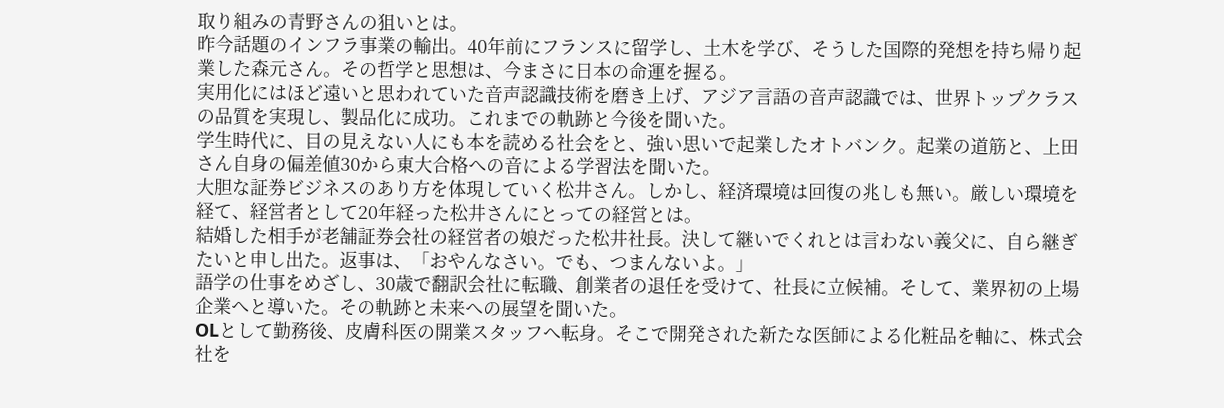取り組みの青野さんの狙いとは。
昨今話題のインフラ事業の輸出。40年前にフランスに留学し、土木を学び、そうした国際的発想を持ち帰り起業した森元さん。その哲学と思想は、今まさに日本の命運を握る。
実用化にはほど遠いと思われていた音声認識技術を磨き上げ、アジア言語の音声認識では、世界トップクラスの品質を実現し、製品化に成功。これまでの軌跡と今後を聞いた。
学生時代に、目の見えない人にも本を読める社会をと、強い思いで起業したオトバンク。起業の道筋と、上田さん自身の偏差値30から東大合格への音による学習法を聞いた。
大胆な証券ビジネスのあり方を体現していく松井さん。しかし、経済環境は回復の兆しも無い。厳しい環境を経て、経営者として20年経った松井さんにとっての経営とは。
結婚した相手が老舗証券会社の経営者の娘だった松井社長。決して継いでくれとは言わない義父に、自ら継ぎたいと申し出た。返事は、「おやんなさい。でも、つまんないよ。」
語学の仕事をめざし、30歳で翻訳会社に転職、創業者の退任を受けて、社長に立候補。そして、業界初の上場企業へと導いた。その軌跡と未来への展望を聞いた。
OLとして勤務後、皮膚科医の開業スタッフへ転身。そこで開発された新たな医師による化粧品を軸に、株式会社を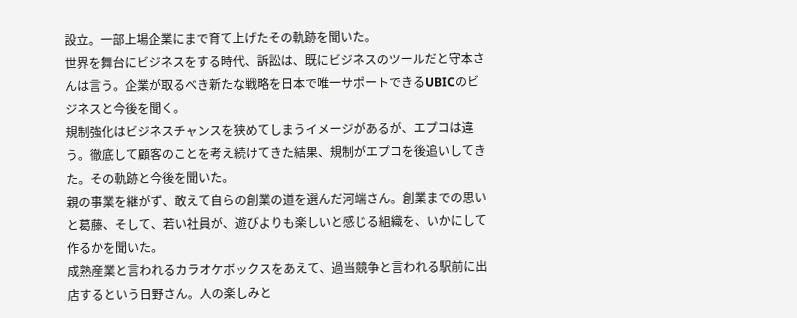設立。一部上場企業にまで育て上げたその軌跡を聞いた。
世界を舞台にビジネスをする時代、訴訟は、既にビジネスのツールだと守本さんは言う。企業が取るべき新たな戦略を日本で唯一サポートできるUBICのビジネスと今後を聞く。
規制強化はビジネスチャンスを狭めてしまうイメージがあるが、エプコは違う。徹底して顧客のことを考え続けてきた結果、規制がエプコを後追いしてきた。その軌跡と今後を聞いた。
親の事業を継がず、敢えて自らの創業の道を選んだ河端さん。創業までの思いと葛藤、そして、若い社員が、遊びよりも楽しいと感じる組織を、いかにして作るかを聞いた。
成熟産業と言われるカラオケボックスをあえて、過当競争と言われる駅前に出店するという日野さん。人の楽しみと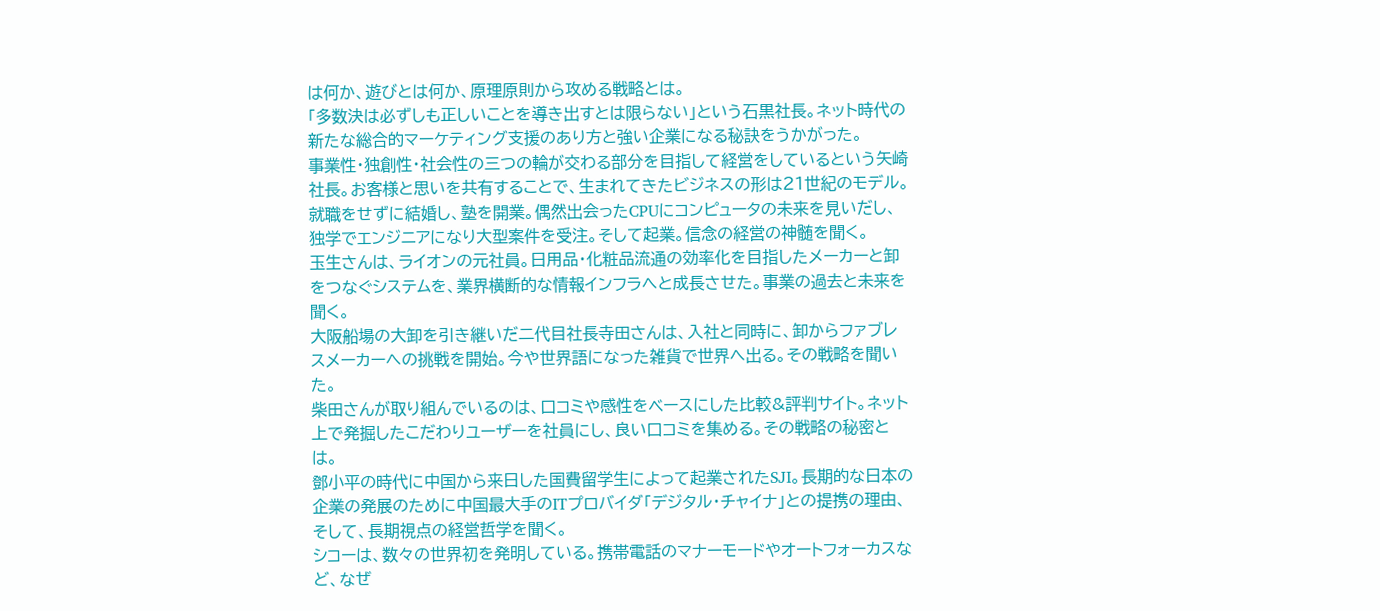は何か、遊びとは何か、原理原則から攻める戦略とは。
「多数決は必ずしも正しいことを導き出すとは限らない」という石黒社長。ネット時代の新たな総合的マーケティング支援のあり方と強い企業になる秘訣をうかがった。
事業性・独創性・社会性の三つの輪が交わる部分を目指して経営をしているという矢崎社長。お客様と思いを共有することで、生まれてきたビジネスの形は21世紀のモデル。
就職をせずに結婚し、塾を開業。偶然出会ったCPUにコンピュータの未来を見いだし、独学でエンジニアになり大型案件を受注。そして起業。信念の経営の神髄を聞く。
玉生さんは、ライオンの元社員。日用品・化粧品流通の効率化を目指したメーカーと卸をつなぐシステムを、業界横断的な情報インフラへと成長させた。事業の過去と未来を聞く。
大阪船場の大卸を引き継いだ二代目社長寺田さんは、入社と同時に、卸からファブレスメーカーへの挑戦を開始。今や世界語になった雑貨で世界へ出る。その戦略を聞いた。
柴田さんが取り組んでいるのは、口コミや感性をベースにした比較&評判サイト。ネット上で発掘したこだわりユーザーを社員にし、良い口コミを集める。その戦略の秘密とは。
鄧小平の時代に中国から来日した国費留学生によって起業されたSJI。長期的な日本の企業の発展のために中国最大手のITプロバイダ「デジタル・チャイナ」との提携の理由、そして、長期視点の経営哲学を聞く。
シコーは、数々の世界初を発明している。携帯電話のマナーモードやオートフォーカスなど、なぜ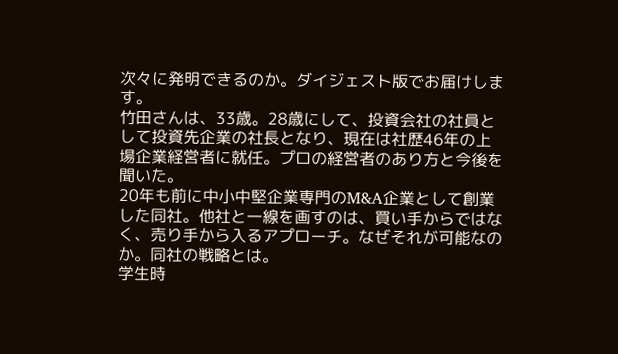次々に発明できるのか。ダイジェスト版でお届けします。
竹田さんは、33歳。28歳にして、投資会社の社員として投資先企業の社長となり、現在は社歴46年の上場企業経営者に就任。プロの経営者のあり方と今後を聞いた。
20年も前に中小中堅企業専門のM&A企業として創業した同社。他社と一線を画すのは、買い手からではなく、売り手から入るアプローチ。なぜそれが可能なのか。同社の戦略とは。
学生時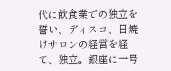代に飲食業での独立を誓い、ディスコ、日焼けサロンの経営を経て、独立。銀座に一号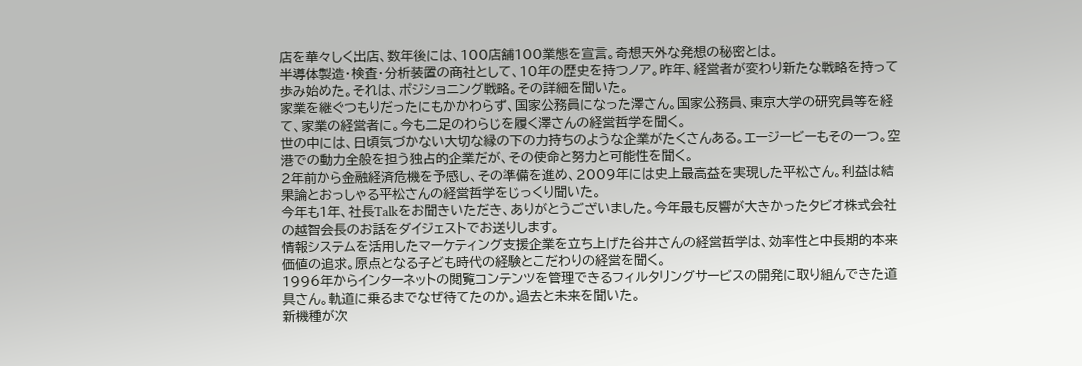店を華々しく出店、数年後には、100店舗100業態を宣言。奇想天外な発想の秘密とは。
半導体製造・検査・分析装置の商社として、10年の歴史を持つノア。昨年、経営者が変わり新たな戦略を持って歩み始めた。それは、ポジショニング戦略。その詳細を聞いた。
家業を継ぐつもりだったにもかかわらず、国家公務員になった澤さん。国家公務員、東京大学の研究員等を経て、家業の経営者に。今も二足のわらじを履く澤さんの経営哲学を聞く。
世の中には、日頃気づかない大切な縁の下の力持ちのような企業がたくさんある。エージービーもその一つ。空港での動力全般を担う独占的企業だが、その使命と努力と可能性を聞く。
2年前から金融経済危機を予感し、その準備を進め、2009年には史上最高益を実現した平松さん。利益は結果論とおっしゃる平松さんの経営哲学をじっくり聞いた。
今年も1年、社長Talkをお聞きいただき、ありがとうございました。今年最も反響が大きかったタビオ株式会社の越智会長のお話をダイジェストでお送りします。
情報システムを活用したマーケティング支援企業を立ち上げた谷井さんの経営哲学は、効率性と中長期的本来価値の追求。原点となる子ども時代の経験とこだわりの経営を聞く。
1996年からインターネットの閲覧コンテンツを管理できるフィルタリングサービスの開発に取り組んできた道具さん。軌道に乗るまでなぜ待てたのか。過去と未来を聞いた。
新機種が次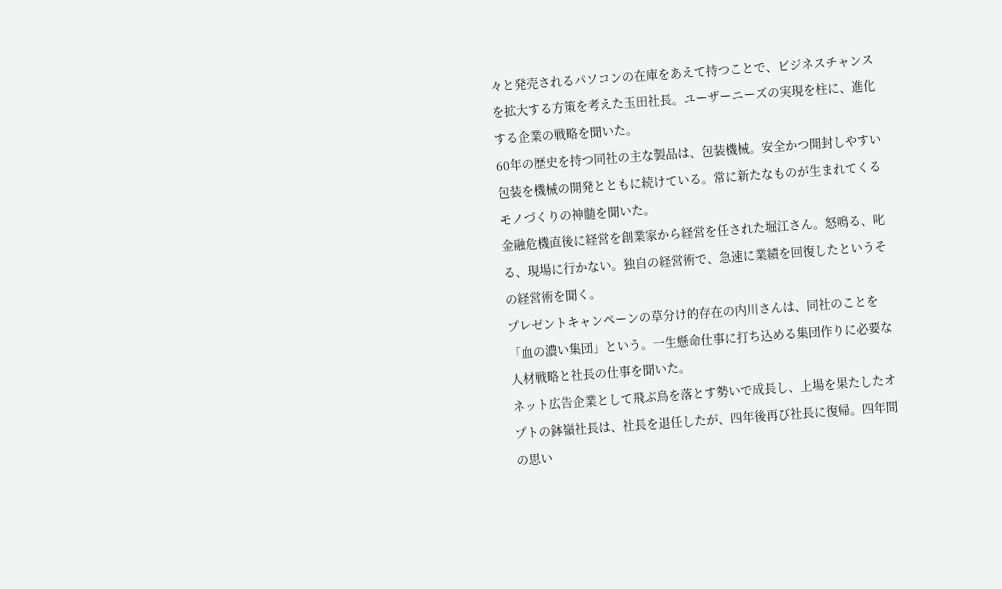々と発売されるパソコンの在庫をあえて持つことで、ビジネスチャンスを拡大する方策を考えた玉田社長。ユーザーニーズの実現を柱に、進化する企業の戦略を聞いた。
60年の歴史を持つ同社の主な製品は、包装機械。安全かつ開封しやすい包装を機械の開発とともに続けている。常に新たなものが生まれてくるモノづくりの神髄を聞いた。
金融危機直後に経営を創業家から経営を任された堀江さん。怒鳴る、叱る、現場に行かない。独自の経営術で、急速に業績を回復したというその経営術を聞く。
プレゼントキャンペーンの草分け的存在の内川さんは、同社のことを「血の濃い集団」という。一生懸命仕事に打ち込める集団作りに必要な人材戦略と社長の仕事を聞いた。
ネット広告企業として飛ぶ鳥を落とす勢いで成長し、上場を果たしたオプトの鉢嶺社長は、社長を退任したが、四年後再び社長に復帰。四年間の思い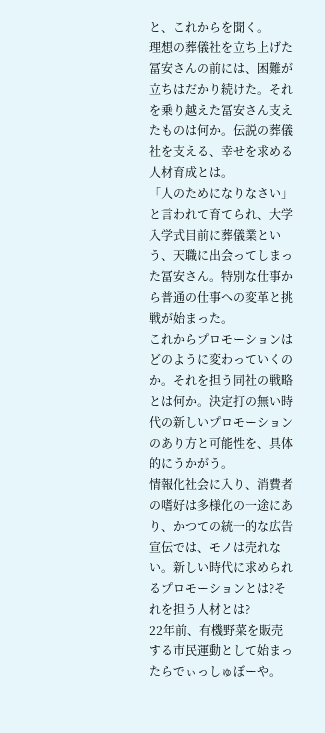と、これからを聞く。
理想の葬儀社を立ち上げた冨安さんの前には、困難が立ちはだかり続けた。それを乗り越えた冨安さん支えたものは何か。伝説の葬儀社を支える、幸せを求める人材育成とは。
「人のためになりなさい」と言われて育てられ、大学入学式目前に葬儀業という、天職に出会ってしまった冨安さん。特別な仕事から普通の仕事への変革と挑戦が始まった。
これからプロモーションはどのように変わっていくのか。それを担う同社の戦略とは何か。決定打の無い時代の新しいプロモーションのあり方と可能性を、具体的にうかがう。
情報化社会に入り、消費者の嗜好は多様化の一途にあり、かつての統一的な広告宣伝では、モノは売れない。新しい時代に求められるプロモーションとは?それを担う人材とは?
22年前、有機野菜を販売する市民運動として始まったらでぃっしゅぼーや。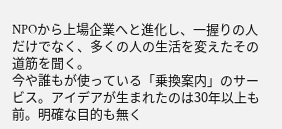NPOから上場企業へと進化し、一握りの人だけでなく、多くの人の生活を変えたその道筋を聞く。
今や誰もが使っている「乗換案内」のサービス。アイデアが生まれたのは30年以上も前。明確な目的も無く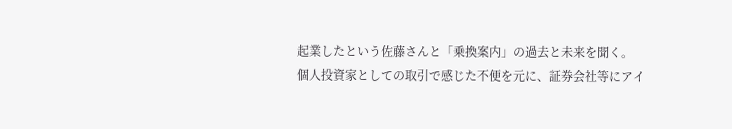起業したという佐藤さんと「乗換案内」の過去と未来を聞く。
個人投資家としての取引で感じた不便を元に、証券会社等にアイ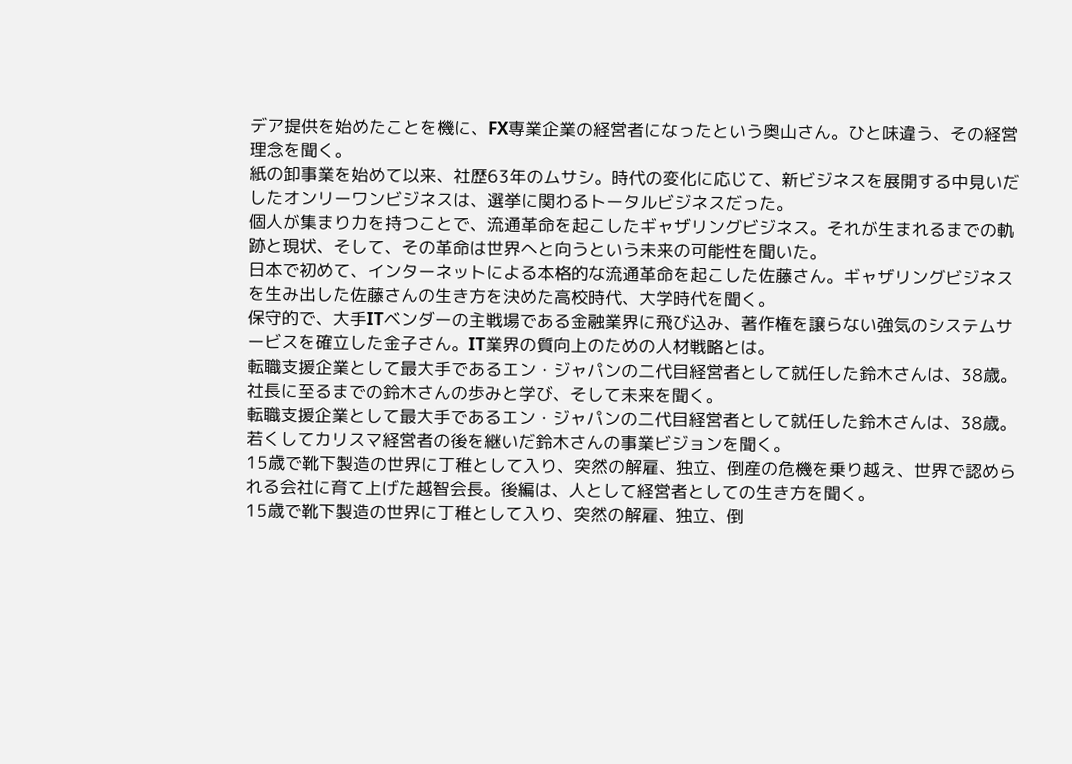デア提供を始めたことを機に、FX専業企業の経営者になったという奥山さん。ひと味違う、その経営理念を聞く。
紙の卸事業を始めて以来、社歴63年のムサシ。時代の変化に応じて、新ビジネスを展開する中見いだしたオンリーワンビジネスは、選挙に関わるトータルビジネスだった。
個人が集まり力を持つことで、流通革命を起こしたギャザリングビジネス。それが生まれるまでの軌跡と現状、そして、その革命は世界へと向うという未来の可能性を聞いた。
日本で初めて、インターネットによる本格的な流通革命を起こした佐藤さん。ギャザリングビジネスを生み出した佐藤さんの生き方を決めた高校時代、大学時代を聞く。
保守的で、大手ITベンダーの主戦場である金融業界に飛び込み、著作権を譲らない強気のシステムサービスを確立した金子さん。IT業界の質向上のための人材戦略とは。
転職支援企業として最大手であるエン・ジャパンの二代目経営者として就任した鈴木さんは、38歳。社長に至るまでの鈴木さんの歩みと学び、そして未来を聞く。
転職支援企業として最大手であるエン・ジャパンの二代目経営者として就任した鈴木さんは、38歳。若くしてカリスマ経営者の後を継いだ鈴木さんの事業ビジョンを聞く。
15歳で靴下製造の世界に丁稚として入り、突然の解雇、独立、倒産の危機を乗り越え、世界で認められる会社に育て上げた越智会長。後編は、人として経営者としての生き方を聞く。
15歳で靴下製造の世界に丁稚として入り、突然の解雇、独立、倒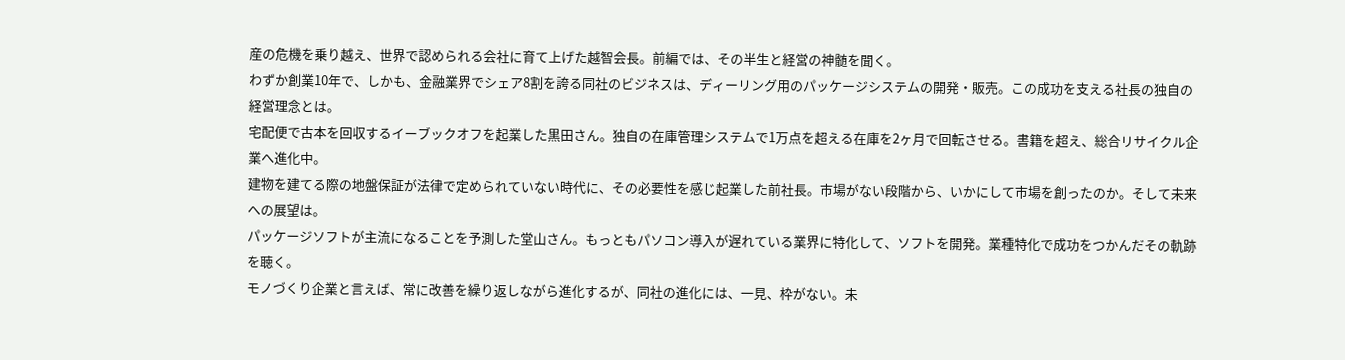産の危機を乗り越え、世界で認められる会社に育て上げた越智会長。前編では、その半生と経営の神髄を聞く。
わずか創業10年で、しかも、金融業界でシェア8割を誇る同社のビジネスは、ディーリング用のパッケージシステムの開発・販売。この成功を支える社長の独自の経営理念とは。
宅配便で古本を回収するイーブックオフを起業した黒田さん。独自の在庫管理システムで1万点を超える在庫を2ヶ月で回転させる。書籍を超え、総合リサイクル企業へ進化中。
建物を建てる際の地盤保証が法律で定められていない時代に、その必要性を感じ起業した前社長。市場がない段階から、いかにして市場を創ったのか。そして未来への展望は。
パッケージソフトが主流になることを予測した堂山さん。もっともパソコン導入が遅れている業界に特化して、ソフトを開発。業種特化で成功をつかんだその軌跡を聴く。
モノづくり企業と言えば、常に改善を繰り返しながら進化するが、同社の進化には、一見、枠がない。未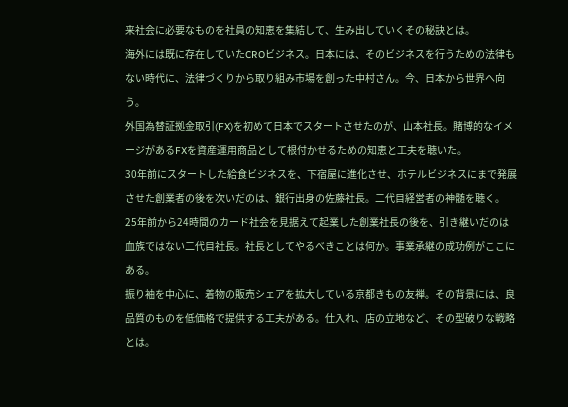来社会に必要なものを社員の知恵を集結して、生み出していくその秘訣とは。
海外には既に存在していたCROビジネス。日本には、そのビジネスを行うための法律もない時代に、法律づくりから取り組み市場を創った中村さん。今、日本から世界へ向う。
外国為替証拠金取引(FX)を初めて日本でスタートさせたのが、山本社長。賭博的なイメージがあるFXを資産運用商品として根付かせるための知恵と工夫を聴いた。
30年前にスタートした給食ビジネスを、下宿屋に進化させ、ホテルビジネスにまで発展させた創業者の後を次いだのは、銀行出身の佐藤社長。二代目経営者の神髄を聴く。
25年前から24時間のカード社会を見据えて起業した創業社長の後を、引き継いだのは血族ではない二代目社長。社長としてやるべきことは何か。事業承継の成功例がここにある。
振り袖を中心に、着物の販売シェアを拡大している京都きもの友禅。その背景には、良品質のものを低価格で提供する工夫がある。仕入れ、店の立地など、その型破りな戦略とは。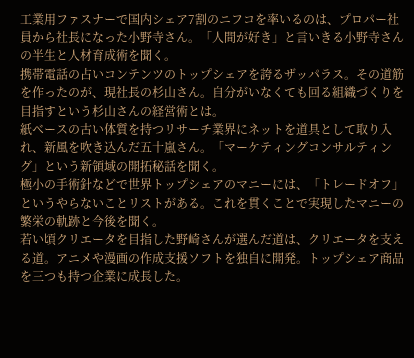工業用ファスナーで国内シェア7割のニフコを率いるのは、プロパー社員から社長になった小野寺さん。「人間が好き」と言いきる小野寺さんの半生と人材育成術を聞く。
携帯電話の占いコンテンツのトップシェアを誇るザッパラス。その道筋を作ったのが、現社長の杉山さん。自分がいなくても回る組織づくりを目指すという杉山さんの経営術とは。
紙ベースの古い体質を持つリサーチ業界にネットを道具として取り入れ、新風を吹き込んだ五十嵐さん。「マーケティングコンサルティング」という新領域の開拓秘話を聞く。
極小の手術針などで世界トップシェアのマニーには、「トレードオフ」というやらないことリストがある。これを貫くことで実現したマニーの繁栄の軌跡と今後を聞く。
若い頃クリエータを目指した野崎さんが選んだ道は、クリエータを支える道。アニメや漫画の作成支援ソフトを独自に開発。トップシェア商品を三つも持つ企業に成長した。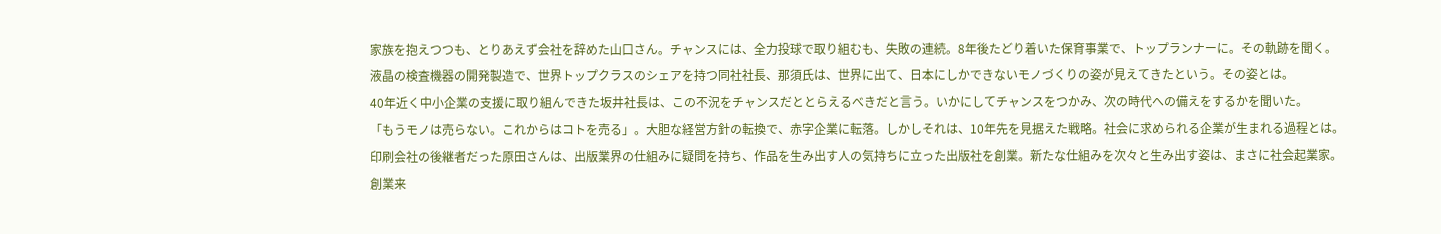家族を抱えつつも、とりあえず会社を辞めた山口さん。チャンスには、全力投球で取り組むも、失敗の連続。8年後たどり着いた保育事業で、トップランナーに。その軌跡を聞く。
液晶の検査機器の開発製造で、世界トップクラスのシェアを持つ同社社長、那須氏は、世界に出て、日本にしかできないモノづくりの姿が見えてきたという。その姿とは。
40年近く中小企業の支援に取り組んできた坂井社長は、この不況をチャンスだととらえるべきだと言う。いかにしてチャンスをつかみ、次の時代への備えをするかを聞いた。
「もうモノは売らない。これからはコトを売る」。大胆な経営方針の転換で、赤字企業に転落。しかしそれは、10年先を見据えた戦略。社会に求められる企業が生まれる過程とは。
印刷会社の後継者だった原田さんは、出版業界の仕組みに疑問を持ち、作品を生み出す人の気持ちに立った出版社を創業。新たな仕組みを次々と生み出す姿は、まさに社会起業家。
創業来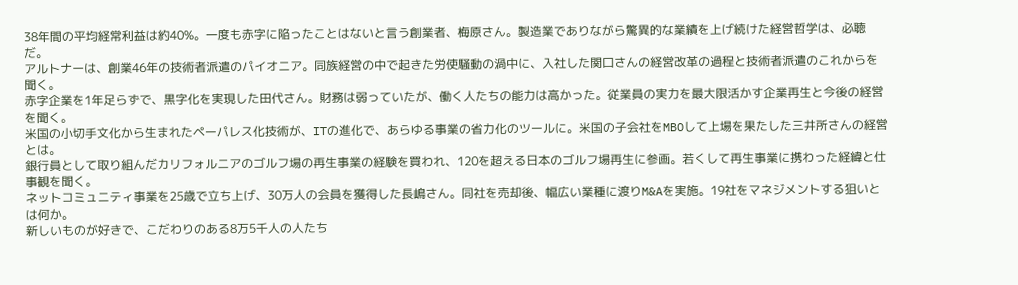38年間の平均経常利益は約40%。一度も赤字に陥ったことはないと言う創業者、梅原さん。製造業でありながら驚異的な業績を上げ続けた経営哲学は、必聴だ。
アルトナーは、創業46年の技術者派遣のパイオニア。同族経営の中で起きた労使騒動の渦中に、入社した関口さんの経営改革の過程と技術者派遣のこれからを聞く。
赤字企業を1年足らずで、黒字化を実現した田代さん。財務は弱っていたが、働く人たちの能力は高かった。従業員の実力を最大限活かす企業再生と今後の経営を聞く。
米国の小切手文化から生まれたペーパレス化技術が、ITの進化で、あらゆる事業の省力化のツールに。米国の子会社をMBOして上場を果たした三井所さんの経営とは。
銀行員として取り組んだカリフォルニアのゴルフ場の再生事業の経験を買われ、120を超える日本のゴルフ場再生に参画。若くして再生事業に携わった経緯と仕事観を聞く。
ネットコミュニティ事業を25歳で立ち上げ、30万人の会員を獲得した長嶋さん。同社を売却後、幅広い業種に渡りM&Aを実施。19社をマネジメントする狙いとは何か。
新しいものが好きで、こだわりのある8万5千人の人たち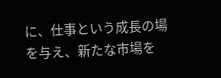に、仕事という成長の場を与え、新たな市場を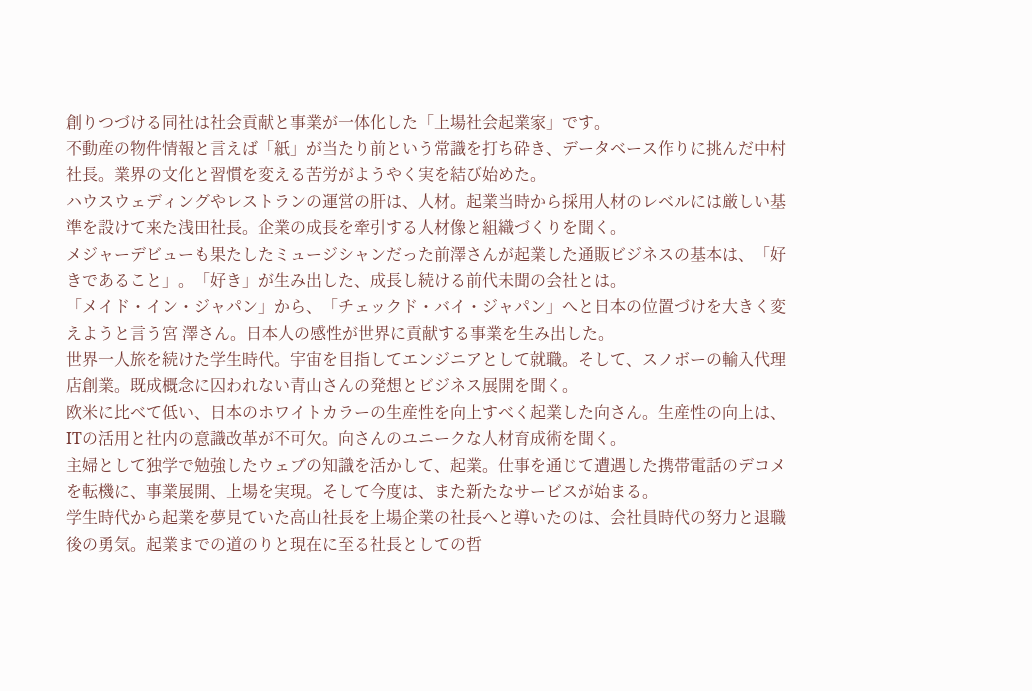創りつづける同社は社会貢献と事業が一体化した「上場社会起業家」です。
不動産の物件情報と言えば「紙」が当たり前という常識を打ち砕き、データベース作りに挑んだ中村社長。業界の文化と習慣を変える苦労がようやく実を結び始めた。
ハウスウェディングやレストランの運営の肝は、人材。起業当時から採用人材のレベルには厳しい基準を設けて来た浅田社長。企業の成長を牽引する人材像と組織づくりを聞く。
メジャーデビューも果たしたミュージシャンだった前澤さんが起業した通販ビジネスの基本は、「好きであること」。「好き」が生み出した、成長し続ける前代未聞の会社とは。
「メイド・イン・ジャパン」から、「チェックド・バイ・ジャパン」へと日本の位置づけを大きく変えようと言う宮 澤さん。日本人の感性が世界に貢献する事業を生み出した。
世界一人旅を続けた学生時代。宇宙を目指してエンジニアとして就職。そして、スノボーの輸入代理店創業。既成概念に囚われない青山さんの発想とビジネス展開を聞く。
欧米に比べて低い、日本のホワイトカラーの生産性を向上すべく起業した向さん。生産性の向上は、ITの活用と社内の意識改革が不可欠。向さんのユニークな人材育成術を聞く。
主婦として独学で勉強したウェブの知識を活かして、起業。仕事を通じて遭遇した携帯電話のデコメを転機に、事業展開、上場を実現。そして今度は、また新たなサービスが始まる。
学生時代から起業を夢見ていた高山社長を上場企業の社長へと導いたのは、会社員時代の努力と退職後の勇気。起業までの道のりと現在に至る社長としての哲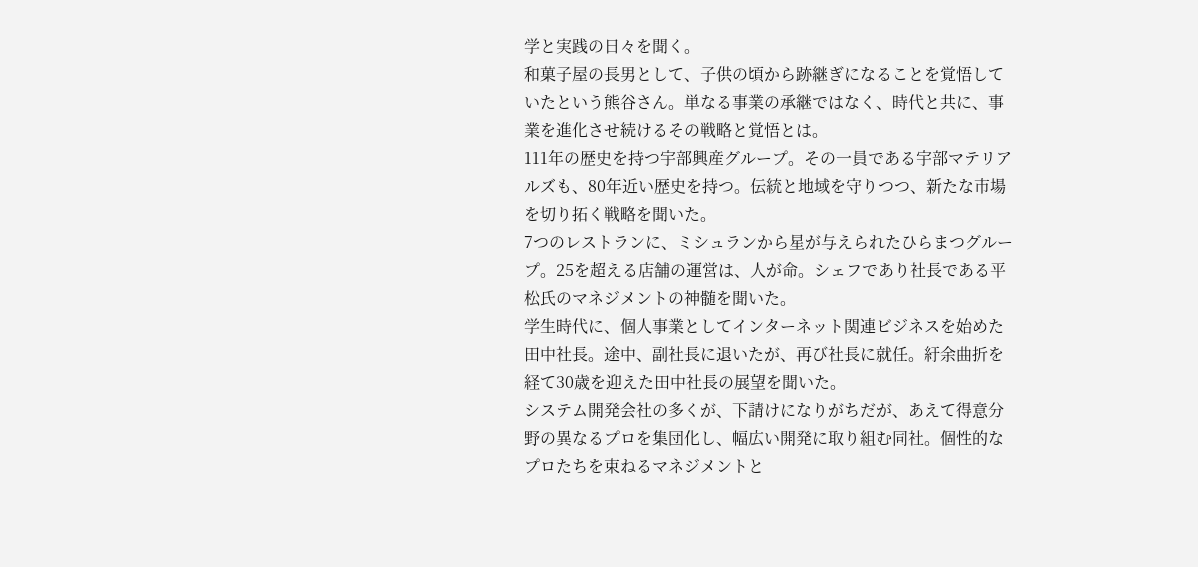学と実践の日々を聞く。
和菓子屋の長男として、子供の頃から跡継ぎになることを覚悟していたという熊谷さん。単なる事業の承継ではなく、時代と共に、事業を進化させ続けるその戦略と覚悟とは。
111年の歴史を持つ宇部興産グループ。その一員である宇部マテリアルズも、80年近い歴史を持つ。伝統と地域を守りつつ、新たな市場を切り拓く戦略を聞いた。
7つのレストランに、ミシュランから星が与えられたひらまつグループ。25を超える店舗の運営は、人が命。シェフであり社長である平松氏のマネジメントの神髄を聞いた。
学生時代に、個人事業としてインターネット関連ビジネスを始めた田中社長。途中、副社長に退いたが、再び社長に就任。紆余曲折を経て30歳を迎えた田中社長の展望を聞いた。
システム開発会社の多くが、下請けになりがちだが、あえて得意分野の異なるプロを集団化し、幅広い開発に取り組む同社。個性的なプロたちを束ねるマネジメントと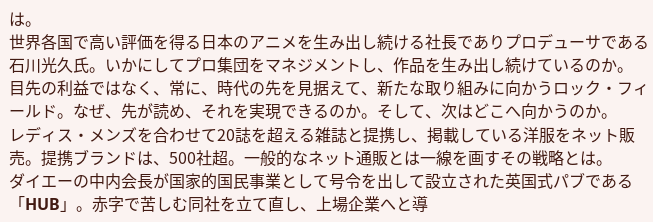は。
世界各国で高い評価を得る日本のアニメを生み出し続ける社長でありプロデューサである石川光久氏。いかにしてプロ集団をマネジメントし、作品を生み出し続けているのか。
目先の利益ではなく、常に、時代の先を見据えて、新たな取り組みに向かうロック・フィールド。なぜ、先が読め、それを実現できるのか。そして、次はどこへ向かうのか。
レディス・メンズを合わせて20誌を超える雑誌と提携し、掲載している洋服をネット販売。提携ブランドは、500社超。一般的なネット通販とは一線を画すその戦略とは。
ダイエーの中内会長が国家的国民事業として号令を出して設立された英国式パブである「HUB」。赤字で苦しむ同社を立て直し、上場企業へと導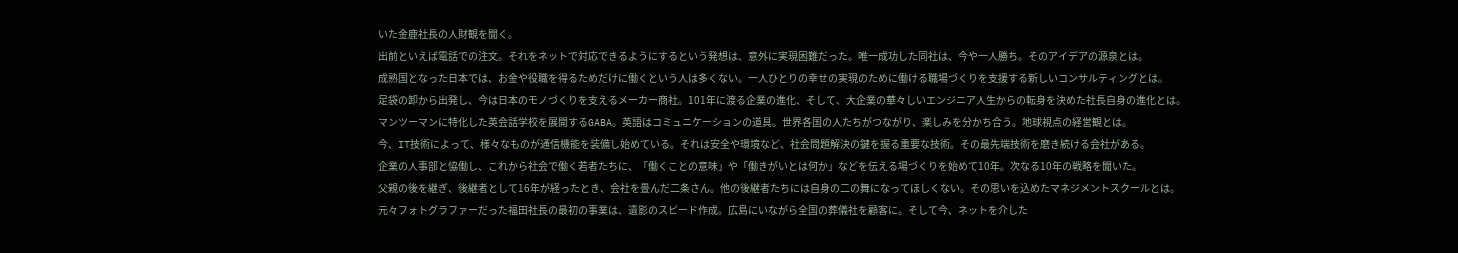いた金鹿社長の人財観を聞く。
出前といえば電話での注文。それをネットで対応できるようにするという発想は、意外に実現困難だった。唯一成功した同社は、今や一人勝ち。そのアイデアの源泉とは。
成熟国となった日本では、お金や役職を得るためだけに働くという人は多くない。一人ひとりの幸せの実現のために働ける職場づくりを支援する新しいコンサルティングとは。
足袋の卸から出発し、今は日本のモノづくりを支えるメーカー商社。101年に渡る企業の進化、そして、大企業の華々しいエンジニア人生からの転身を決めた社長自身の進化とは。
マンツーマンに特化した英会話学校を展開するGABA。英語はコミュニケーションの道具。世界各国の人たちがつながり、楽しみを分かち合う。地球視点の経営観とは。
今、IT技術によって、様々なものが通信機能を装備し始めている。それは安全や環境など、社会問題解決の鍵を握る重要な技術。その最先端技術を磨き続ける会社がある。
企業の人事部と恊働し、これから社会で働く若者たちに、「働くことの意味」や「働きがいとは何か」などを伝える場づくりを始めて10年。次なる10年の戦略を聞いた。
父親の後を継ぎ、後継者として16年が経ったとき、会社を畳んだ二条さん。他の後継者たちには自身の二の舞になってほしくない。その思いを込めたマネジメントスクールとは。
元々フォトグラファーだった福田社長の最初の事業は、遺影のスピード作成。広島にいながら全国の葬儀社を顧客に。そして今、ネットを介した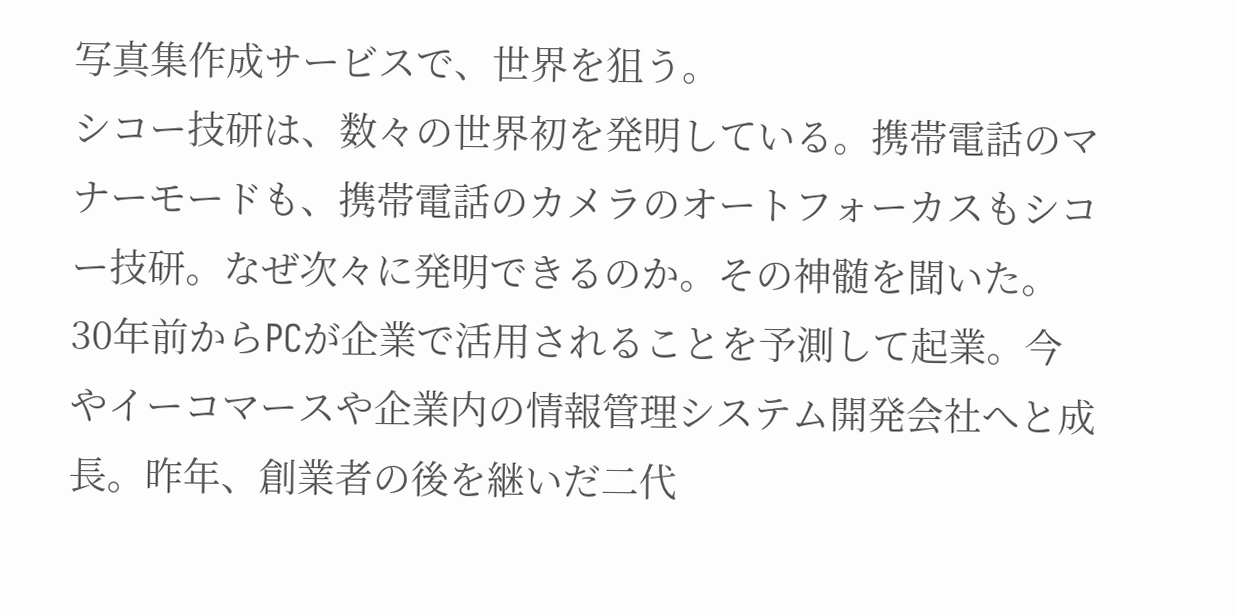写真集作成サービスで、世界を狙う。
シコー技研は、数々の世界初を発明している。携帯電話のマナーモードも、携帯電話のカメラのオートフォーカスもシコー技研。なぜ次々に発明できるのか。その神髄を聞いた。
30年前からPCが企業で活用されることを予測して起業。今やイーコマースや企業内の情報管理システム開発会社へと成長。昨年、創業者の後を継いだ二代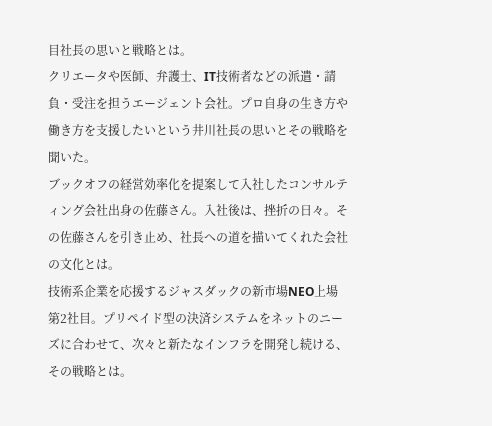目社長の思いと戦略とは。
クリエータや医師、弁護士、IT技術者などの派遣・請負・受注を担うエージェント会社。プロ自身の生き方や働き方を支援したいという井川社長の思いとその戦略を聞いた。
ブックオフの経営効率化を提案して入社したコンサルティング会社出身の佐藤さん。入社後は、挫折の日々。その佐藤さんを引き止め、社長への道を描いてくれた会社の文化とは。
技術系企業を応援するジャスダックの新市場NEO上場第2社目。プリペイド型の決済システムをネットのニーズに合わせて、次々と新たなインフラを開発し続ける、その戦略とは。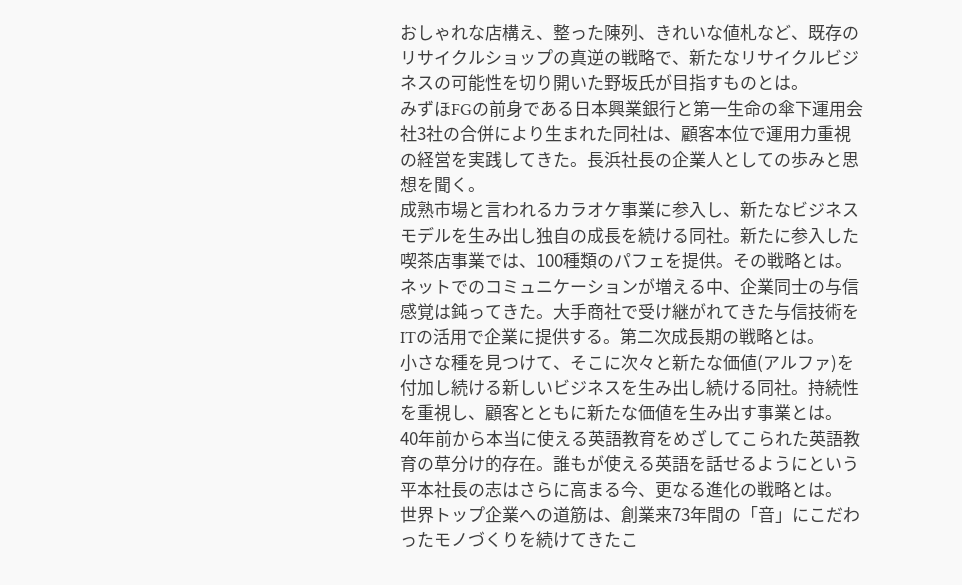おしゃれな店構え、整った陳列、きれいな値札など、既存のリサイクルショップの真逆の戦略で、新たなリサイクルビジネスの可能性を切り開いた野坂氏が目指すものとは。
みずほFGの前身である日本興業銀行と第一生命の傘下運用会社3社の合併により生まれた同社は、顧客本位で運用力重視の経営を実践してきた。長浜社長の企業人としての歩みと思想を聞く。
成熟市場と言われるカラオケ事業に参入し、新たなビジネスモデルを生み出し独自の成長を続ける同社。新たに参入した喫茶店事業では、100種類のパフェを提供。その戦略とは。
ネットでのコミュニケーションが増える中、企業同士の与信感覚は鈍ってきた。大手商社で受け継がれてきた与信技術をITの活用で企業に提供する。第二次成長期の戦略とは。
小さな種を見つけて、そこに次々と新たな価値(アルファ)を付加し続ける新しいビジネスを生み出し続ける同社。持続性を重視し、顧客とともに新たな価値を生み出す事業とは。
40年前から本当に使える英語教育をめざしてこられた英語教育の草分け的存在。誰もが使える英語を話せるようにという平本社長の志はさらに高まる今、更なる進化の戦略とは。
世界トップ企業への道筋は、創業来73年間の「音」にこだわったモノづくりを続けてきたこ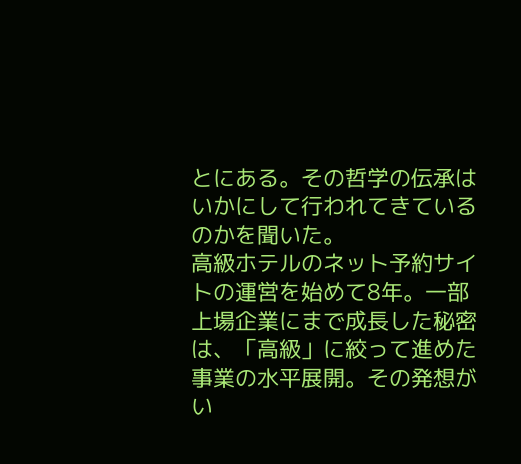とにある。その哲学の伝承はいかにして行われてきているのかを聞いた。
高級ホテルのネット予約サイトの運営を始めて8年。一部上場企業にまで成長した秘密は、「高級」に絞って進めた事業の水平展開。その発想がい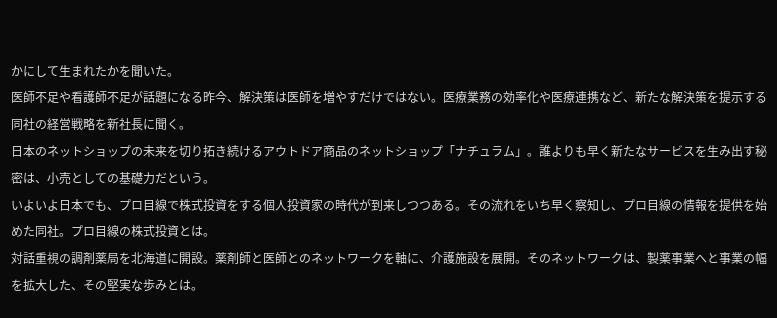かにして生まれたかを聞いた。
医師不足や看護師不足が話題になる昨今、解決策は医師を増やすだけではない。医療業務の効率化や医療連携など、新たな解決策を提示する同社の経営戦略を新社長に聞く。
日本のネットショップの未来を切り拓き続けるアウトドア商品のネットショップ「ナチュラム」。誰よりも早く新たなサービスを生み出す秘密は、小売としての基礎力だという。
いよいよ日本でも、プロ目線で株式投資をする個人投資家の時代が到来しつつある。その流れをいち早く察知し、プロ目線の情報を提供を始めた同社。プロ目線の株式投資とは。
対話重視の調剤薬局を北海道に開設。薬剤師と医師とのネットワークを軸に、介護施設を展開。そのネットワークは、製薬事業へと事業の幅を拡大した、その堅実な歩みとは。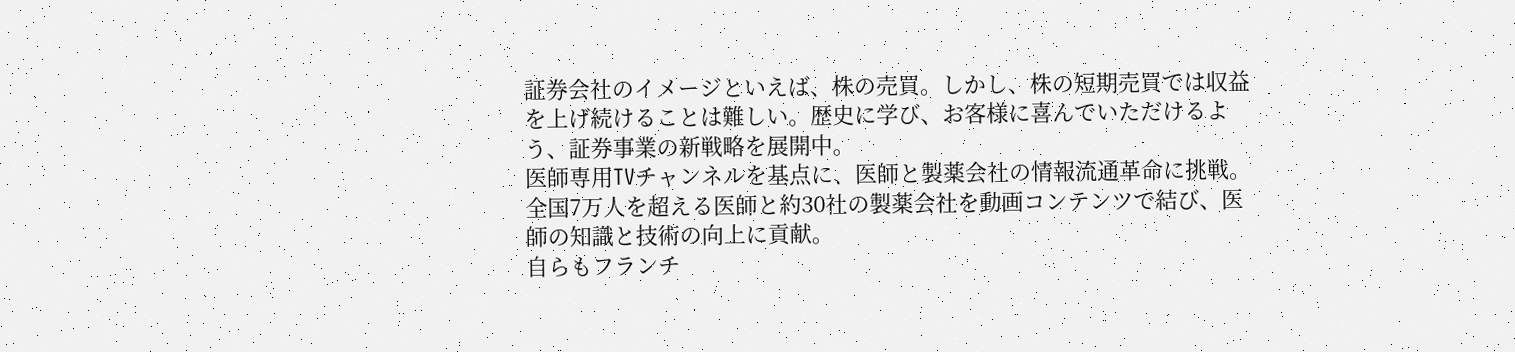証券会社のイメージといえば、株の売買。しかし、株の短期売買では収益を上げ続けることは難しい。歴史に学び、お客様に喜んでいただけるよう、証券事業の新戦略を展開中。
医師専用TVチャンネルを基点に、医師と製薬会社の情報流通革命に挑戦。全国7万人を超える医師と約30社の製薬会社を動画コンテンツで結び、医師の知識と技術の向上に貢献。
自らもフランチ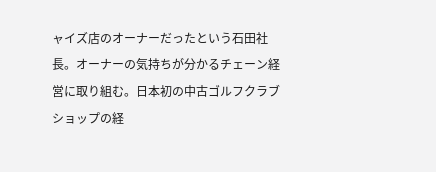ャイズ店のオーナーだったという石田社長。オーナーの気持ちが分かるチェーン経営に取り組む。日本初の中古ゴルフクラブショップの経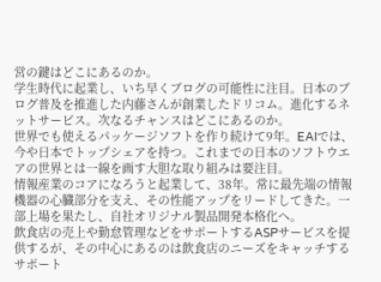営の鍵はどこにあるのか。
学生時代に起業し、いち早くブログの可能性に注目。日本のブログ普及を推進した内藤さんが創業したドリコム。進化するネットサービス。次なるチャンスはどこにあるのか。
世界でも使えるパッケージソフトを作り続けて9年。EAIでは、今や日本でトップシェアを持つ。これまでの日本のソフトウエアの世界とは一線を画す大胆な取り組みは要注目。
情報産業のコアになろうと起業して、38年。常に最先端の情報機器の心臓部分を支え、その性能アップをリードしてきた。一部上場を果たし、自社オリジナル製品開発本格化へ。
飲食店の売上や勤怠管理などをサポートするASPサービスを提供するが、その中心にあるのは飲食店のニーズをキャッチするサポート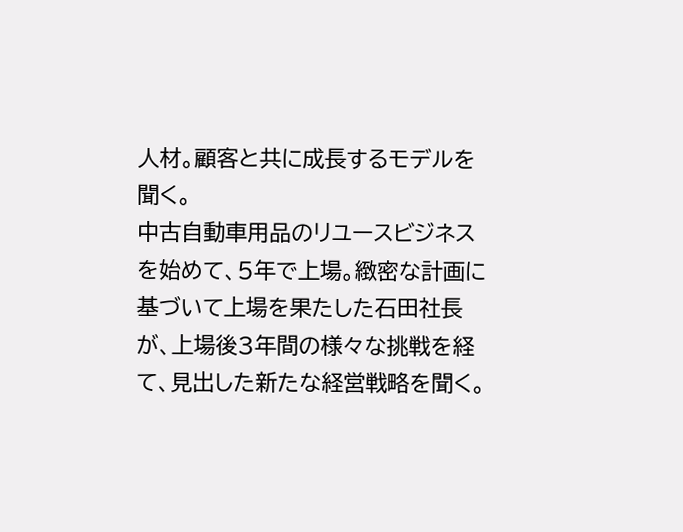人材。顧客と共に成長するモデルを聞く。
中古自動車用品のリユースビジネスを始めて、5年で上場。緻密な計画に基づいて上場を果たした石田社長が、上場後3年間の様々な挑戦を経て、見出した新たな経営戦略を聞く。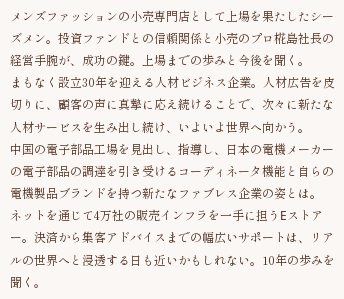メンズファッションの小売専門店として上場を果たしたシーズメン。投資ファンドとの信頼関係と小売のプロ椛島社長の経営手腕が、成功の鍵。上場までの歩みと今後を聞く。
まもなく設立30年を迎える人材ビジネス企業。人材広告を皮切りに、顧客の声に真摯に応え続けることで、次々に新たな人材サービスを生み出し続け、いよいよ世界へ向かう。
中国の電子部品工場を見出し、指導し、日本の電機メーカーの電子部品の調達を引き受けるコーディネータ機能と自らの電機製品ブランドを持つ新たなファブレス企業の姿とは。
ネットを通じて4万社の販売インフラを一手に担うEストアー。決済から集客アドバイスまでの幅広いサポートは、リアルの世界へと浸透する日も近いかもしれない。10年の歩みを聞く。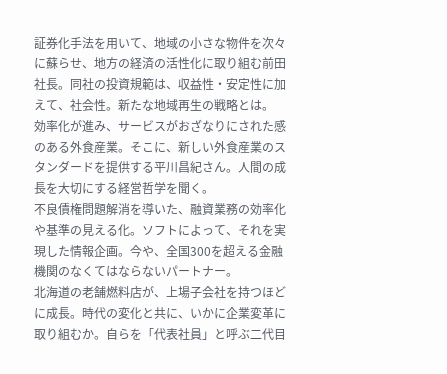証券化手法を用いて、地域の小さな物件を次々に蘇らせ、地方の経済の活性化に取り組む前田社長。同社の投資規範は、収益性・安定性に加えて、社会性。新たな地域再生の戦略とは。
効率化が進み、サービスがおざなりにされた感のある外食産業。そこに、新しい外食産業のスタンダードを提供する平川昌紀さん。人間の成長を大切にする経営哲学を聞く。
不良債権問題解消を導いた、融資業務の効率化や基準の見える化。ソフトによって、それを実現した情報企画。今や、全国300を超える金融機関のなくてはならないパートナー。
北海道の老舗燃料店が、上場子会社を持つほどに成長。時代の変化と共に、いかに企業変革に取り組むか。自らを「代表社員」と呼ぶ二代目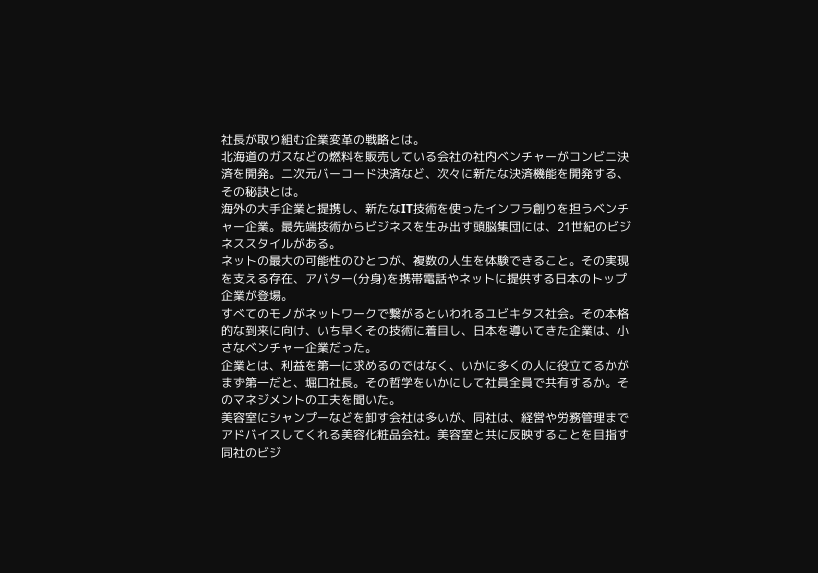社長が取り組む企業変革の戦略とは。
北海道のガスなどの燃料を販売している会社の社内ベンチャーがコンビニ決済を開発。二次元バーコード決済など、次々に新たな決済機能を開発する、その秘訣とは。
海外の大手企業と提携し、新たなIT技術を使ったインフラ創りを担うベンチャー企業。最先端技術からビジネスを生み出す頭脳集団には、21世紀のビジネススタイルがある。
ネットの最大の可能性のひとつが、複数の人生を体験できること。その実現を支える存在、アバター(分身)を携帯電話やネットに提供する日本のトップ企業が登場。
すべてのモノがネットワークで繋がるといわれるユビキタス社会。その本格的な到来に向け、いち早くその技術に着目し、日本を導いてきた企業は、小さなベンチャー企業だった。
企業とは、利益を第一に求めるのではなく、いかに多くの人に役立てるかがまず第一だと、堀口社長。その哲学をいかにして社員全員で共有するか。そのマネジメントの工夫を聞いた。
美容室にシャンプーなどを卸す会社は多いが、同社は、経営や労務管理までアドバイスしてくれる美容化粧品会社。美容室と共に反映することを目指す同社のビジ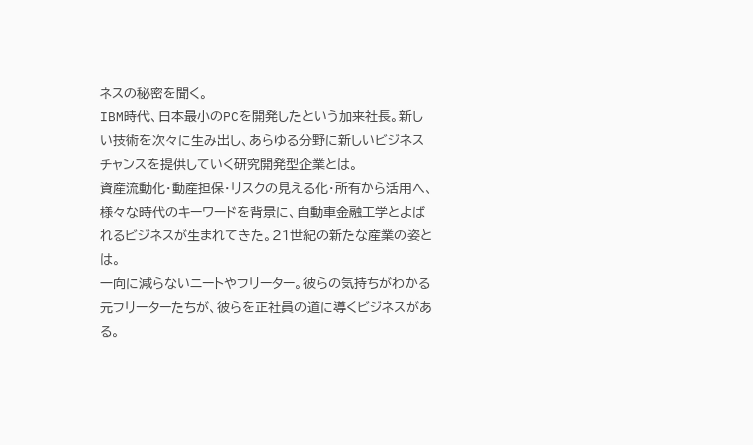ネスの秘密を聞く。
IBM時代、日本最小のPCを開発したという加来社長。新しい技術を次々に生み出し、あらゆる分野に新しいビジネスチャンスを提供していく研究開発型企業とは。
資産流動化・動産担保・リスクの見える化・所有から活用へ、様々な時代のキーワードを背景に、自動車金融工学とよばれるビジネスが生まれてきた。21世紀の新たな産業の姿とは。
一向に減らないニートやフリーター。彼らの気持ちがわかる元フリーターたちが、彼らを正社員の道に導くビジネスがある。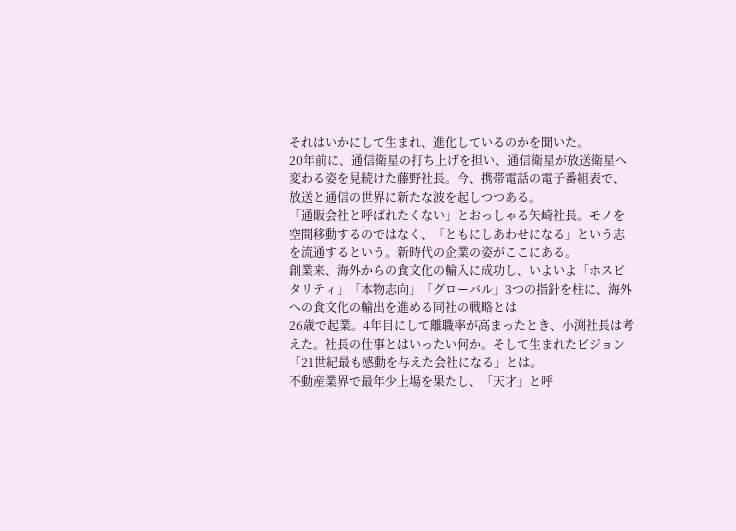それはいかにして生まれ、進化しているのかを聞いた。
20年前に、通信衛星の打ち上げを担い、通信衛星が放送衛星へ変わる姿を見続けた藤野社長。今、携帯電話の電子番組表で、放送と通信の世界に新たな波を起しつつある。
「通販会社と呼ばれたくない」とおっしゃる矢崎社長。モノを空間移動するのではなく、「ともにしあわせになる」という志を流通するという。新時代の企業の姿がここにある。
創業来、海外からの食文化の輸入に成功し、いよいよ「ホスピタリティ」「本物志向」「グローバル」3つの指針を柱に、海外への食文化の輸出を進める同社の戦略とは
26歳で起業。4年目にして離職率が高まったとき、小渕社長は考えた。社長の仕事とはいったい何か。そして生まれたビジョン「21世紀最も感動を与えた会社になる」とは。
不動産業界で最年少上場を果たし、「天才」と呼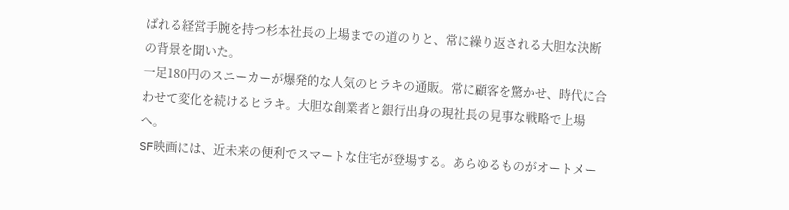ばれる経営手腕を持つ杉本社長の上場までの道のりと、常に繰り返される大胆な決断の背景を聞いた。
一足180円のスニーカーが爆発的な人気のヒラキの通販。常に顧客を驚かせ、時代に合わせて変化を続けるヒラキ。大胆な創業者と銀行出身の現社長の見事な戦略で上場へ。
SF映画には、近未来の便利でスマートな住宅が登場する。あらゆるものがオートメー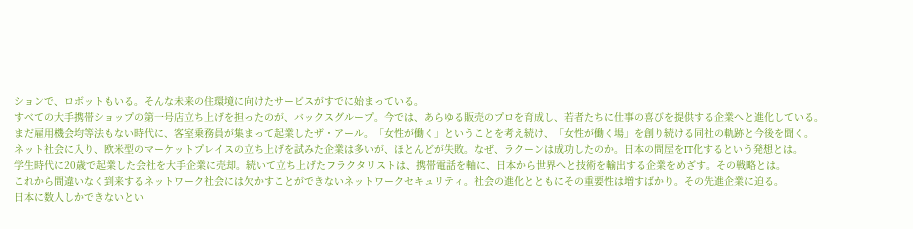ションで、ロボットもいる。そんな未来の住環境に向けたサービスがすでに始まっている。
すべての大手携帯ショップの第一号店立ち上げを担ったのが、バックスグループ。今では、あらゆる販売のプロを育成し、若者たちに仕事の喜びを提供する企業へと進化している。
まだ雇用機会均等法もない時代に、客室乗務員が集まって起業したザ・アール。「女性が働く」ということを考え続け、「女性が働く場」を創り続ける同社の軌跡と今後を聞く。
ネット社会に入り、欧米型のマーケットプレイスの立ち上げを試みた企業は多いが、ほとんどが失敗。なぜ、ラクーンは成功したのか。日本の問屋をIT化するという発想とは。
学生時代に20歳で起業した会社を大手企業に売却。続いて立ち上げたフラクタリストは、携帯電話を軸に、日本から世界へと技術を輸出する企業をめざす。その戦略とは。
これから間違いなく到来するネットワーク社会には欠かすことができないネットワークセキュリティ。社会の進化とともにその重要性は増すばかり。その先進企業に迫る。
日本に数人しかできないとい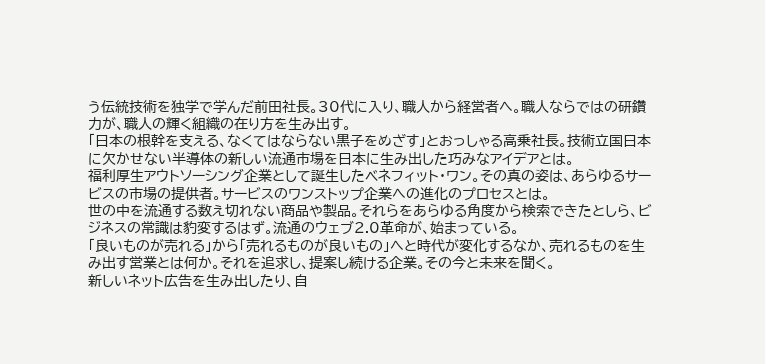う伝統技術を独学で学んだ前田社長。30代に入り、職人から経営者へ。職人ならではの研鑽力が、職人の輝く組織の在り方を生み出す。
「日本の根幹を支える、なくてはならない黒子をめざす」とおっしゃる高乗社長。技術立国日本に欠かせない半導体の新しい流通市場を日本に生み出した巧みなアイデアとは。
福利厚生アウトソーシング企業として誕生したベネフィット・ワン。その真の姿は、あらゆるサービスの市場の提供者。サービスのワンストップ企業への進化のプロセスとは。
世の中を流通する数え切れない商品や製品。それらをあらゆる角度から検索できたとしら、ビジネスの常識は豹変するはず。流通のウェブ2.0革命が、始まっている。
「良いものが売れる」から「売れるものが良いもの」へと時代が変化するなか、売れるものを生み出す営業とは何か。それを追求し、提案し続ける企業。その今と未来を聞く。
新しいネット広告を生み出したり、自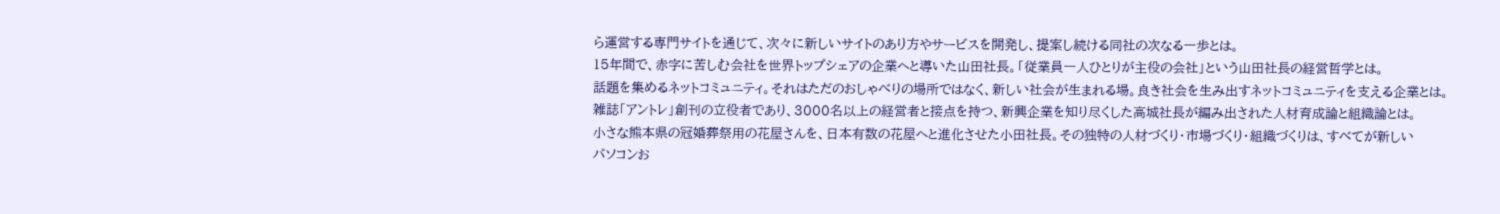ら運営する専門サイトを通じて、次々に新しいサイトのあり方やサービスを開発し、提案し続ける同社の次なる一歩とは。
15年間で、赤字に苦しむ会社を世界トップシェアの企業へと導いた山田社長。「従業員一人ひとりが主役の会社」という山田社長の経営哲学とは。
話題を集めるネットコミュニティ。それはただのおしゃべりの場所ではなく、新しい社会が生まれる場。良き社会を生み出すネットコミュニティを支える企業とは。
雑誌「アントレ」創刊の立役者であり、3000名以上の経営者と接点を持つ、新興企業を知り尽くした高城社長が編み出された人材育成論と組織論とは。
小さな熊本県の冠婚葬祭用の花屋さんを、日本有数の花屋へと進化させた小田社長。その独特の人材づくり・市場づくり・組織づくりは、すべてが新しい
パソコンお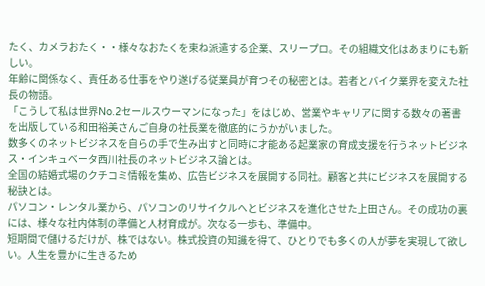たく、カメラおたく・・様々なおたくを束ね派遣する企業、スリープロ。その組織文化はあまりにも新しい。
年齢に関係なく、責任ある仕事をやり遂げる従業員が育つその秘密とは。若者とバイク業界を変えた社長の物語。
「こうして私は世界No.2セールスウーマンになった」をはじめ、営業やキャリアに関する数々の著書を出版している和田裕美さんご自身の社長業を徹底的にうかがいました。
数多くのネットビジネスを自らの手で生み出すと同時に才能ある起業家の育成支援を行うネットビジネス・インキュベータ西川社長のネットビジネス論とは。
全国の結婚式場のクチコミ情報を集め、広告ビジネスを展開する同社。顧客と共にビジネスを展開する秘訣とは。
パソコン・レンタル業から、パソコンのリサイクルへとビジネスを進化させた上田さん。その成功の裏には、様々な社内体制の準備と人材育成が。次なる一歩も、準備中。
短期間で儲けるだけが、株ではない。株式投資の知識を得て、ひとりでも多くの人が夢を実現して欲しい。人生を豊かに生きるため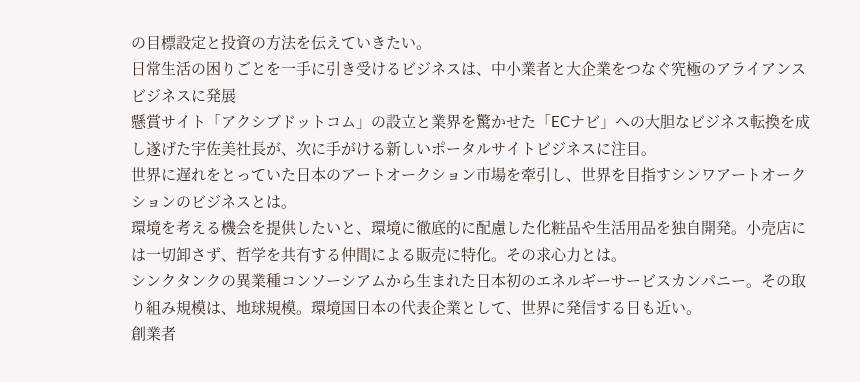の目標設定と投資の方法を伝えていきたい。
日常生活の困りごとを一手に引き受けるビジネスは、中小業者と大企業をつなぐ究極のアライアンスビジネスに発展
懸賞サイト「アクシブドットコム」の設立と業界を驚かせた「ECナビ」への大胆なビジネス転換を成し遂げた宇佐美社長が、次に手がける新しいポータルサイトビジネスに注目。
世界に遅れをとっていた日本のアートオークション市場を牽引し、世界を目指すシンワアートオークションのビジネスとは。
環境を考える機会を提供したいと、環境に徹底的に配慮した化粧品や生活用品を独自開発。小売店には一切卸さず、哲学を共有する仲間による販売に特化。その求心力とは。
シンクタンクの異業種コンソーシアムから生まれた日本初のエネルギーサービスカンパニー。その取り組み規模は、地球規模。環境国日本の代表企業として、世界に発信する日も近い。
創業者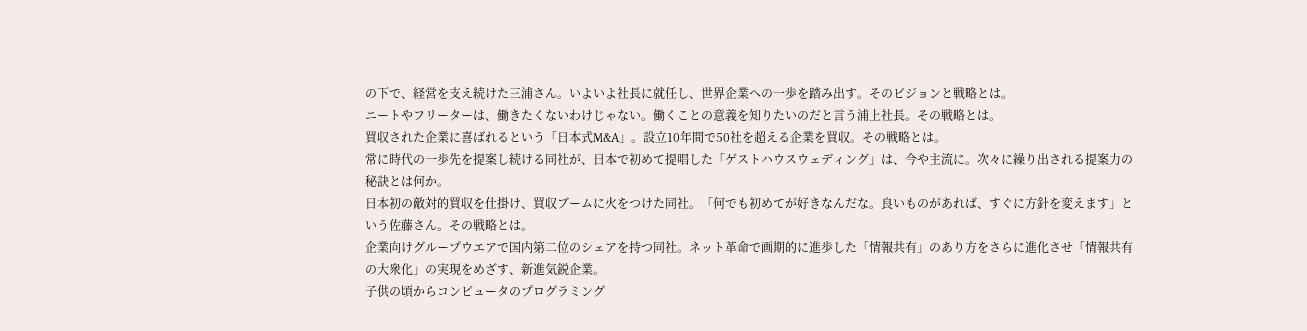の下で、経営を支え続けた三浦さん。いよいよ社長に就任し、世界企業への一歩を踏み出す。そのビジョンと戦略とは。
ニートやフリーターは、働きたくないわけじゃない。働くことの意義を知りたいのだと言う浦上社長。その戦略とは。
買収された企業に喜ばれるという「日本式M&A」。設立10年間で50社を超える企業を買収。その戦略とは。
常に時代の一歩先を提案し続ける同社が、日本で初めて提唱した「ゲストハウスウェディング」は、今や主流に。次々に繰り出される提案力の秘訣とは何か。
日本初の敵対的買収を仕掛け、買収ブームに火をつけた同社。「何でも初めてが好きなんだな。良いものがあれば、すぐに方針を変えます」という佐藤さん。その戦略とは。
企業向けグループウエアで国内第二位のシェアを持つ同社。ネット革命で画期的に進歩した「情報共有」のあり方をさらに進化させ「情報共有の大衆化」の実現をめざす、新進気鋭企業。
子供の頃からコンピュータのプログラミング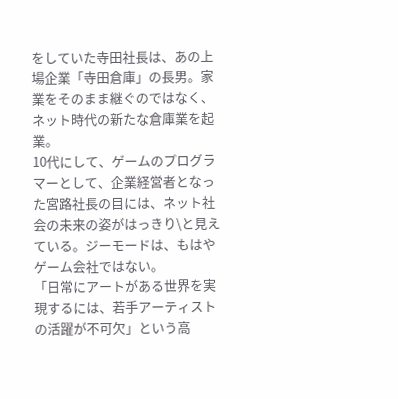をしていた寺田社長は、あの上場企業「寺田倉庫」の長男。家業をそのまま継ぐのではなく、ネット時代の新たな倉庫業を起業。
10代にして、ゲームのプログラマーとして、企業経営者となった宮路社長の目には、ネット社会の未来の姿がはっきり\と見えている。ジーモードは、もはやゲーム会社ではない。
「日常にアートがある世界を実現するには、若手アーティストの活躍が不可欠」という高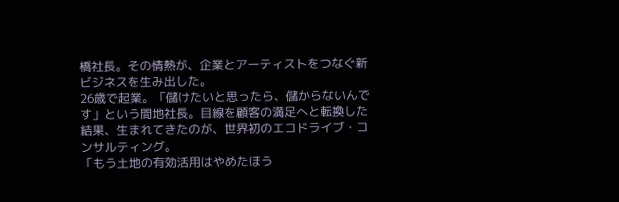橋社長。その情熱が、企業とアーティストをつなぐ新ビジネスを生み出した。
26歳で起業。「儲けたいと思ったら、儲からないんです」という間地社長。目線を顧客の満足へと転換した結果、生まれてきたのが、世界初のエコドライブ・コンサルティング。
「もう土地の有効活用はやめたほう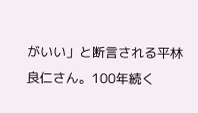がいい」と断言される平林良仁さん。100年続く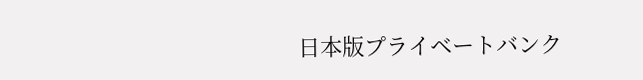日本版プライベートバンク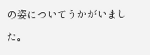の姿についてうかがいました。